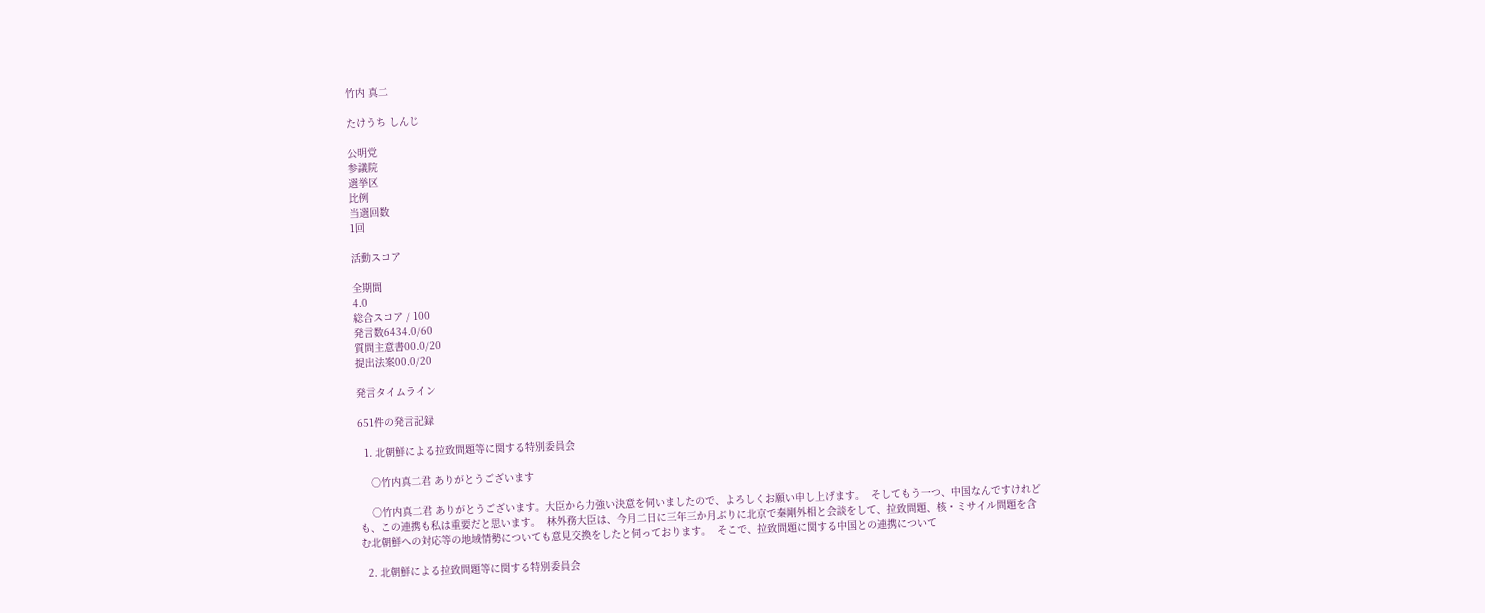竹内 真二

たけうち しんじ

公明党
参議院
選挙区
比例
当選回数
1回

活動スコア

全期間
4.0
総合スコア / 100
発言数6434.0/60
質問主意書00.0/20
提出法案00.0/20

発言タイムライン

651件の発言記録

  1. 北朝鮮による拉致問題等に関する特別委員会

    ○竹内真二君 ありがとうございます

    ○竹内真二君 ありがとうございます。大臣から力強い決意を伺いましたので、よろしくお願い申し上げます。  そしてもう一つ、中国なんですけれども、この連携も私は重要だと思います。  林外務大臣は、今月二日に三年三か月ぶりに北京で秦剛外相と会談をして、拉致問題、核・ミサイル問題を含む北朝鮮への対応等の地域情勢についても意見交換をしたと伺っております。  そこで、拉致問題に関する中国との連携について

  2. 北朝鮮による拉致問題等に関する特別委員会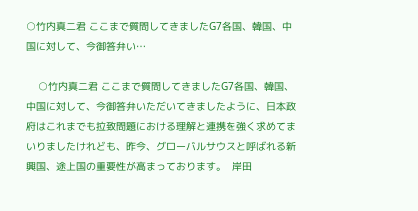○竹内真二君 ここまで質問してきましたG7各国、韓国、中国に対して、今御答弁い…

    ○竹内真二君 ここまで質問してきましたG7各国、韓国、中国に対して、今御答弁いただいてきましたように、日本政府はこれまでも拉致問題における理解と連携を強く求めてまいりましたけれども、昨今、グローバルサウスと呼ばれる新興国、途上国の重要性が高まっております。  岸田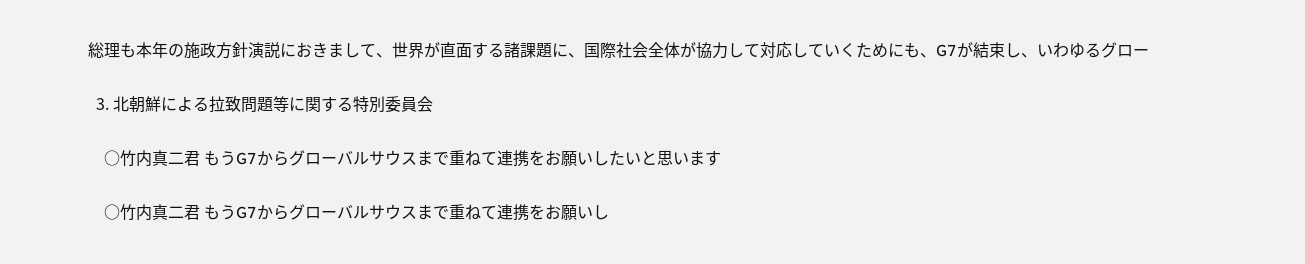総理も本年の施政方針演説におきまして、世界が直面する諸課題に、国際社会全体が協力して対応していくためにも、G7が結束し、いわゆるグロー

  3. 北朝鮮による拉致問題等に関する特別委員会

    ○竹内真二君 もうG7からグローバルサウスまで重ねて連携をお願いしたいと思います

    ○竹内真二君 もうG7からグローバルサウスまで重ねて連携をお願いし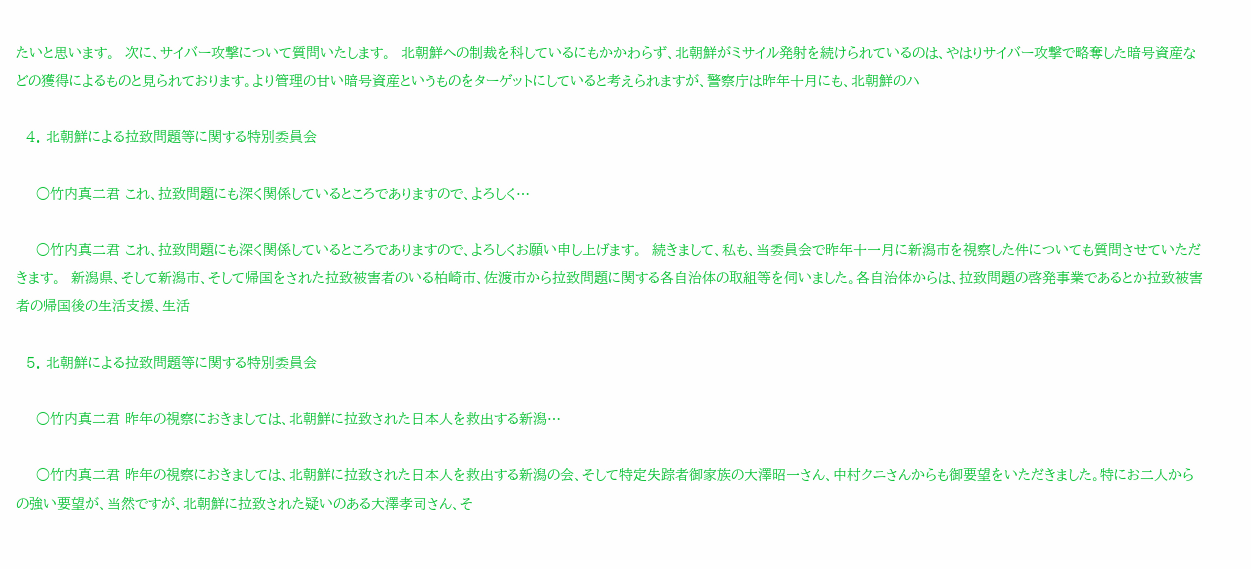たいと思います。  次に、サイバー攻撃について質問いたします。  北朝鮮への制裁を科しているにもかかわらず、北朝鮮がミサイル発射を続けられているのは、やはりサイバー攻撃で略奪した暗号資産などの獲得によるものと見られております。より管理の甘い暗号資産というものをターゲットにしていると考えられますが、警察庁は昨年十月にも、北朝鮮のハ

  4. 北朝鮮による拉致問題等に関する特別委員会

    ○竹内真二君 これ、拉致問題にも深く関係しているところでありますので、よろしく…

    ○竹内真二君 これ、拉致問題にも深く関係しているところでありますので、よろしくお願い申し上げます。  続きまして、私も、当委員会で昨年十一月に新潟市を視察した件についても質問させていただきます。  新潟県、そして新潟市、そして帰国をされた拉致被害者のいる柏崎市、佐渡市から拉致問題に関する各自治体の取組等を伺いました。各自治体からは、拉致問題の啓発事業であるとか拉致被害者の帰国後の生活支援、生活

  5. 北朝鮮による拉致問題等に関する特別委員会

    ○竹内真二君 昨年の視察におきましては、北朝鮮に拉致された日本人を救出する新潟…

    ○竹内真二君 昨年の視察におきましては、北朝鮮に拉致された日本人を救出する新潟の会、そして特定失踪者御家族の大澤昭一さん、中村クニさんからも御要望をいただきました。特にお二人からの強い要望が、当然ですが、北朝鮮に拉致された疑いのある大澤孝司さん、そ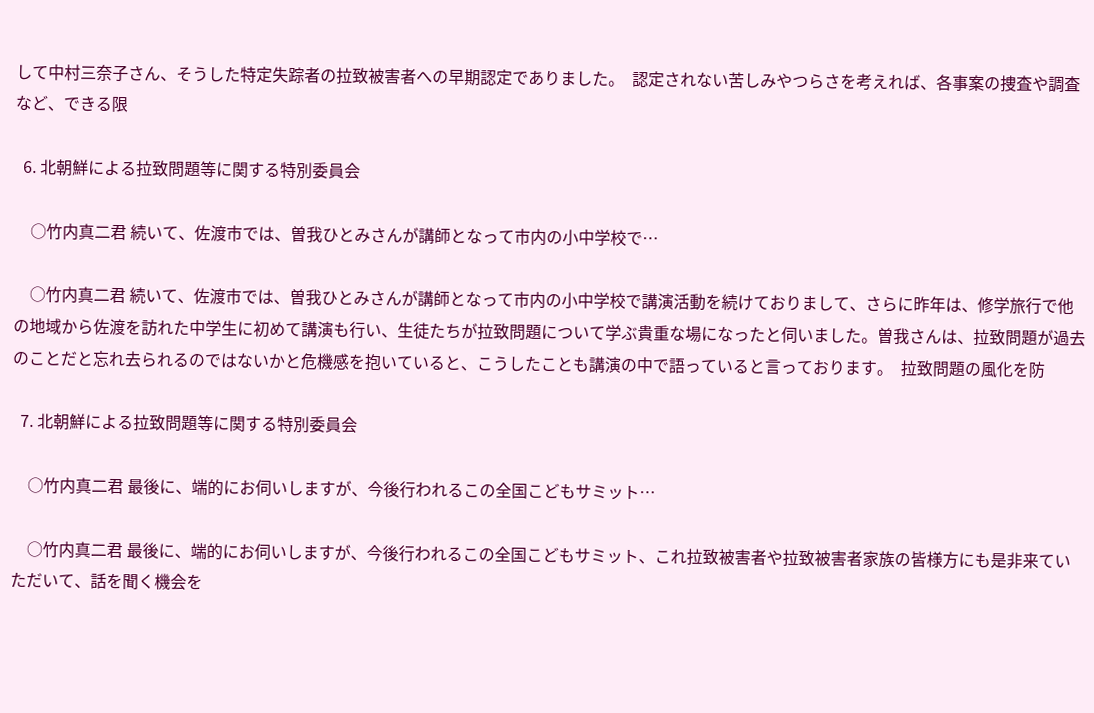して中村三奈子さん、そうした特定失踪者の拉致被害者への早期認定でありました。  認定されない苦しみやつらさを考えれば、各事案の捜査や調査など、できる限

  6. 北朝鮮による拉致問題等に関する特別委員会

    ○竹内真二君 続いて、佐渡市では、曽我ひとみさんが講師となって市内の小中学校で…

    ○竹内真二君 続いて、佐渡市では、曽我ひとみさんが講師となって市内の小中学校で講演活動を続けておりまして、さらに昨年は、修学旅行で他の地域から佐渡を訪れた中学生に初めて講演も行い、生徒たちが拉致問題について学ぶ貴重な場になったと伺いました。曽我さんは、拉致問題が過去のことだと忘れ去られるのではないかと危機感を抱いていると、こうしたことも講演の中で語っていると言っております。  拉致問題の風化を防

  7. 北朝鮮による拉致問題等に関する特別委員会

    ○竹内真二君 最後に、端的にお伺いしますが、今後行われるこの全国こどもサミット…

    ○竹内真二君 最後に、端的にお伺いしますが、今後行われるこの全国こどもサミット、これ拉致被害者や拉致被害者家族の皆様方にも是非来ていただいて、話を聞く機会を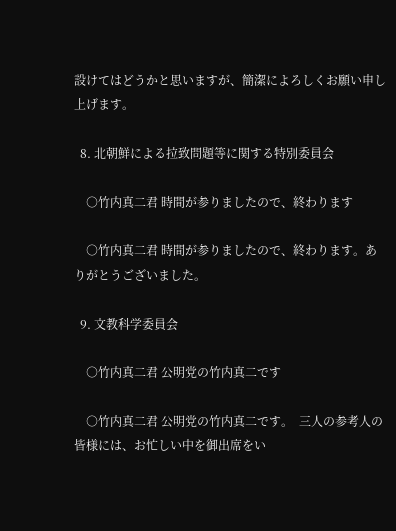設けてはどうかと思いますが、簡潔によろしくお願い申し上げます。

  8. 北朝鮮による拉致問題等に関する特別委員会

    ○竹内真二君 時間が参りましたので、終わります

    ○竹内真二君 時間が参りましたので、終わります。ありがとうございました。

  9. 文教科学委員会

    ○竹内真二君 公明党の竹内真二です

    ○竹内真二君 公明党の竹内真二です。  三人の参考人の皆様には、お忙しい中を御出席をい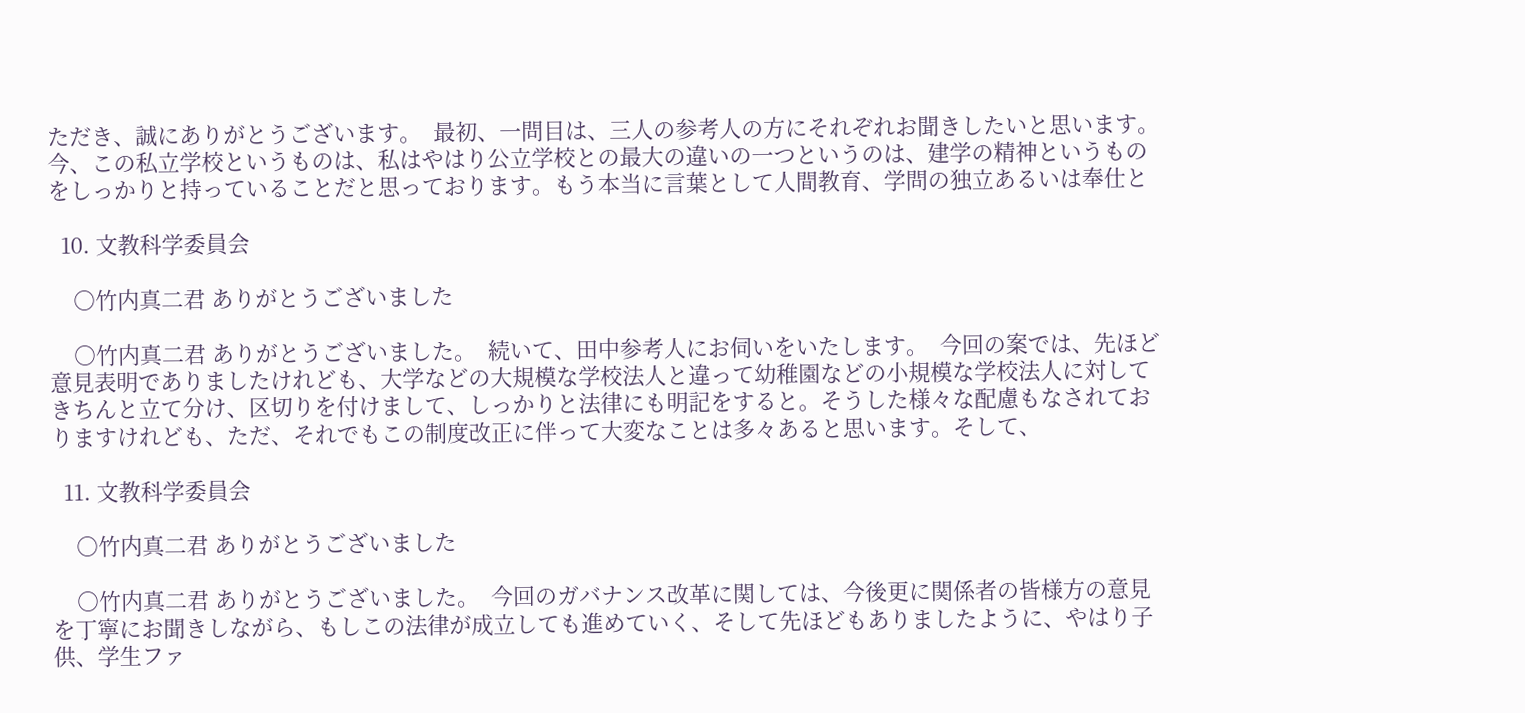ただき、誠にありがとうございます。  最初、一問目は、三人の参考人の方にそれぞれお聞きしたいと思います。  今、この私立学校というものは、私はやはり公立学校との最大の違いの一つというのは、建学の精神というものをしっかりと持っていることだと思っております。もう本当に言葉として人間教育、学問の独立あるいは奉仕と

  10. 文教科学委員会

    ○竹内真二君 ありがとうございました

    ○竹内真二君 ありがとうございました。  続いて、田中参考人にお伺いをいたします。  今回の案では、先ほど意見表明でありましたけれども、大学などの大規模な学校法人と違って幼稚園などの小規模な学校法人に対してきちんと立て分け、区切りを付けまして、しっかりと法律にも明記をすると。そうした様々な配慮もなされておりますけれども、ただ、それでもこの制度改正に伴って大変なことは多々あると思います。そして、

  11. 文教科学委員会

    ○竹内真二君 ありがとうございました

    ○竹内真二君 ありがとうございました。  今回のガバナンス改革に関しては、今後更に関係者の皆様方の意見を丁寧にお聞きしながら、もしこの法律が成立しても進めていく、そして先ほどもありましたように、やはり子供、学生ファ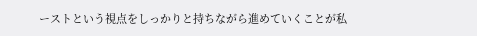ーストという視点をしっかりと持ちながら進めていくことが私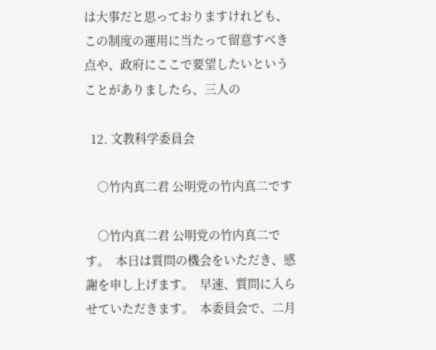は大事だと思っておりますけれども、この制度の運用に当たって留意すべき点や、政府にここで要望したいということがありましたら、三人の

  12. 文教科学委員会

    ○竹内真二君 公明党の竹内真二です

    ○竹内真二君 公明党の竹内真二です。  本日は質問の機会をいただき、感謝を申し上げます。  早速、質問に入らせていただきます。  本委員会で、二月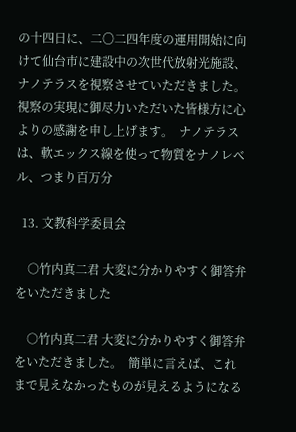の十四日に、二〇二四年度の運用開始に向けて仙台市に建設中の次世代放射光施設、ナノテラスを視察させていただきました。視察の実現に御尽力いただいた皆様方に心よりの感謝を申し上げます。  ナノテラスは、軟エックス線を使って物質をナノレベル、つまり百万分

  13. 文教科学委員会

    ○竹内真二君 大変に分かりやすく御答弁をいただきました

    ○竹内真二君 大変に分かりやすく御答弁をいただきました。  簡単に言えば、これまで見えなかったものが見えるようになる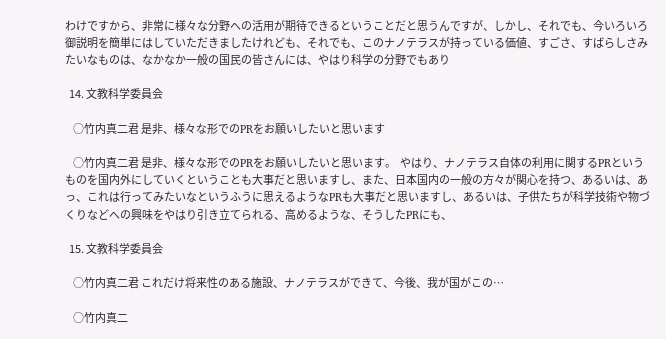わけですから、非常に様々な分野への活用が期待できるということだと思うんですが、しかし、それでも、今いろいろ御説明を簡単にはしていただきましたけれども、それでも、このナノテラスが持っている価値、すごさ、すばらしさみたいなものは、なかなか一般の国民の皆さんには、やはり科学の分野でもあり

  14. 文教科学委員会

    ○竹内真二君 是非、様々な形でのPRをお願いしたいと思います

    ○竹内真二君 是非、様々な形でのPRをお願いしたいと思います。  やはり、ナノテラス自体の利用に関するPRというものを国内外にしていくということも大事だと思いますし、また、日本国内の一般の方々が関心を持つ、あるいは、あっ、これは行ってみたいなというふうに思えるようなPRも大事だと思いますし、あるいは、子供たちが科学技術や物づくりなどへの興味をやはり引き立てられる、高めるような、そうしたPRにも、

  15. 文教科学委員会

    ○竹内真二君 これだけ将来性のある施設、ナノテラスができて、今後、我が国がこの…

    ○竹内真二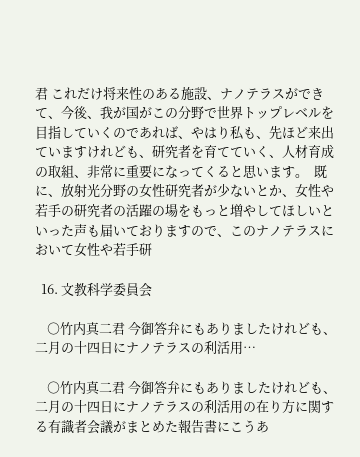君 これだけ将来性のある施設、ナノテラスができて、今後、我が国がこの分野で世界トップレベルを目指していくのであれば、やはり私も、先ほど来出ていますけれども、研究者を育てていく、人材育成の取組、非常に重要になってくると思います。  既に、放射光分野の女性研究者が少ないとか、女性や若手の研究者の活躍の場をもっと増やしてほしいといった声も届いておりますので、このナノテラスにおいて女性や若手研

  16. 文教科学委員会

    ○竹内真二君 今御答弁にもありましたけれども、二月の十四日にナノテラスの利活用…

    ○竹内真二君 今御答弁にもありましたけれども、二月の十四日にナノテラスの利活用の在り方に関する有識者会議がまとめた報告書にこうあ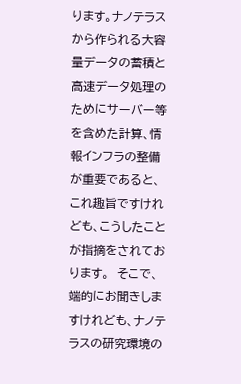ります。ナノテラスから作られる大容量データの蓄積と高速データ処理のためにサーバー等を含めた計算、情報インフラの整備が重要であると、これ趣旨ですけれども、こうしたことが指摘をされております。  そこで、端的にお聞きしますけれども、ナノテラスの研究環境の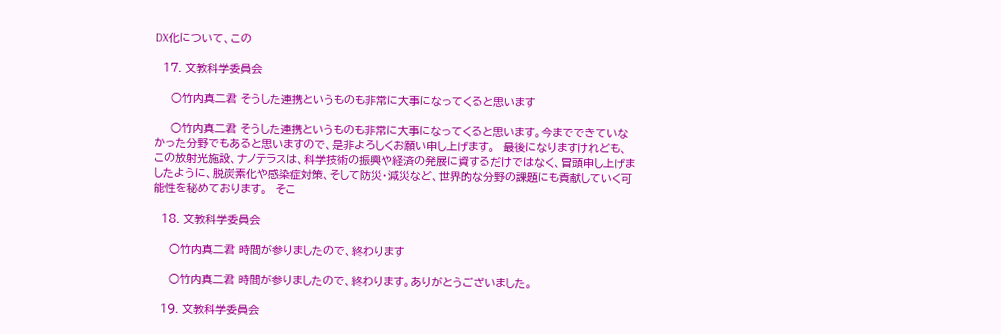DX化について、この

  17. 文教科学委員会

    ○竹内真二君 そうした連携というものも非常に大事になってくると思います

    ○竹内真二君 そうした連携というものも非常に大事になってくると思います。今までできていなかった分野でもあると思いますので、是非よろしくお願い申し上げます。  最後になりますけれども、この放射光施設、ナノテラスは、科学技術の振興や経済の発展に資するだけではなく、冒頭申し上げましたように、脱炭素化や感染症対策、そして防災・減災など、世界的な分野の課題にも貢献していく可能性を秘めております。  そこ

  18. 文教科学委員会

    ○竹内真二君 時間が参りましたので、終わります

    ○竹内真二君 時間が参りましたので、終わります。ありがとうございました。

  19. 文教科学委員会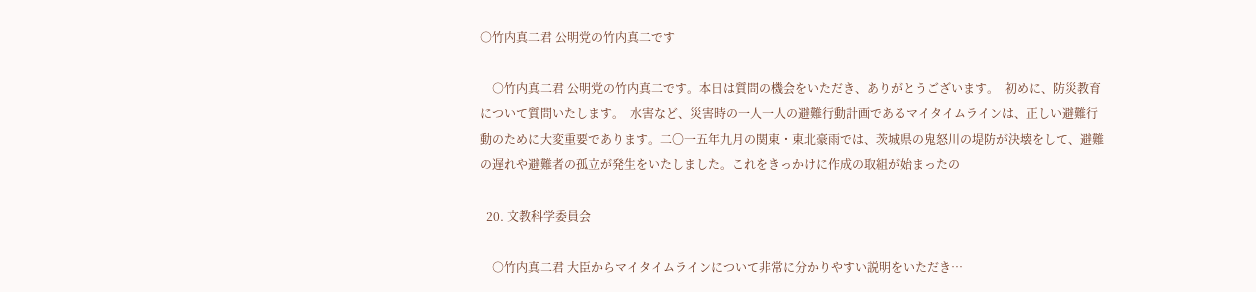○竹内真二君 公明党の竹内真二です

    ○竹内真二君 公明党の竹内真二です。本日は質問の機会をいただき、ありがとうございます。  初めに、防災教育について質問いたします。  水害など、災害時の一人一人の避難行動計画であるマイタイムラインは、正しい避難行動のために大変重要であります。二〇一五年九月の関東・東北豪雨では、茨城県の鬼怒川の堤防が決壊をして、避難の遅れや避難者の孤立が発生をいたしました。これをきっかけに作成の取組が始まったの

  20. 文教科学委員会

    ○竹内真二君 大臣からマイタイムラインについて非常に分かりやすい説明をいただき…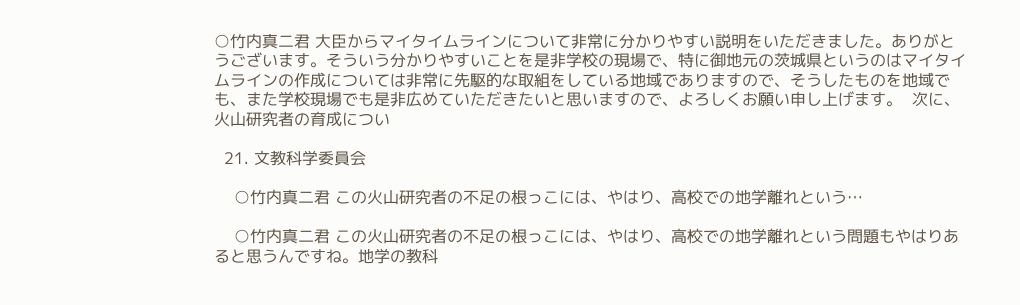○竹内真二君 大臣からマイタイムラインについて非常に分かりやすい説明をいただきました。ありがとうございます。そういう分かりやすいことを是非学校の現場で、特に御地元の茨城県というのはマイタイムラインの作成については非常に先駆的な取組をしている地域でありますので、そうしたものを地域でも、また学校現場でも是非広めていただきたいと思いますので、よろしくお願い申し上げます。  次に、火山研究者の育成につい

  21. 文教科学委員会

    ○竹内真二君 この火山研究者の不足の根っこには、やはり、高校での地学離れという…

    ○竹内真二君 この火山研究者の不足の根っこには、やはり、高校での地学離れという問題もやはりあると思うんですね。地学の教科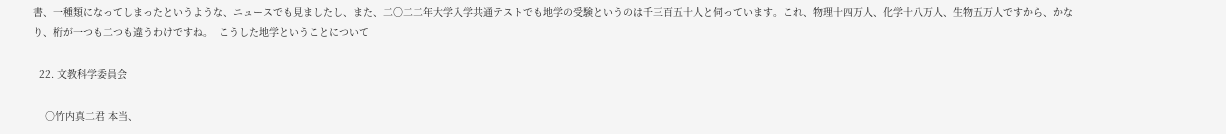書、一種類になってしまったというような、ニュースでも見ましたし、また、二〇二二年大学入学共通テストでも地学の受験というのは千三百五十人と伺っています。これ、物理十四万人、化学十八万人、生物五万人ですから、かなり、桁が一つも二つも違うわけですね。  こうした地学ということについて

  22. 文教科学委員会

    ○竹内真二君 本当、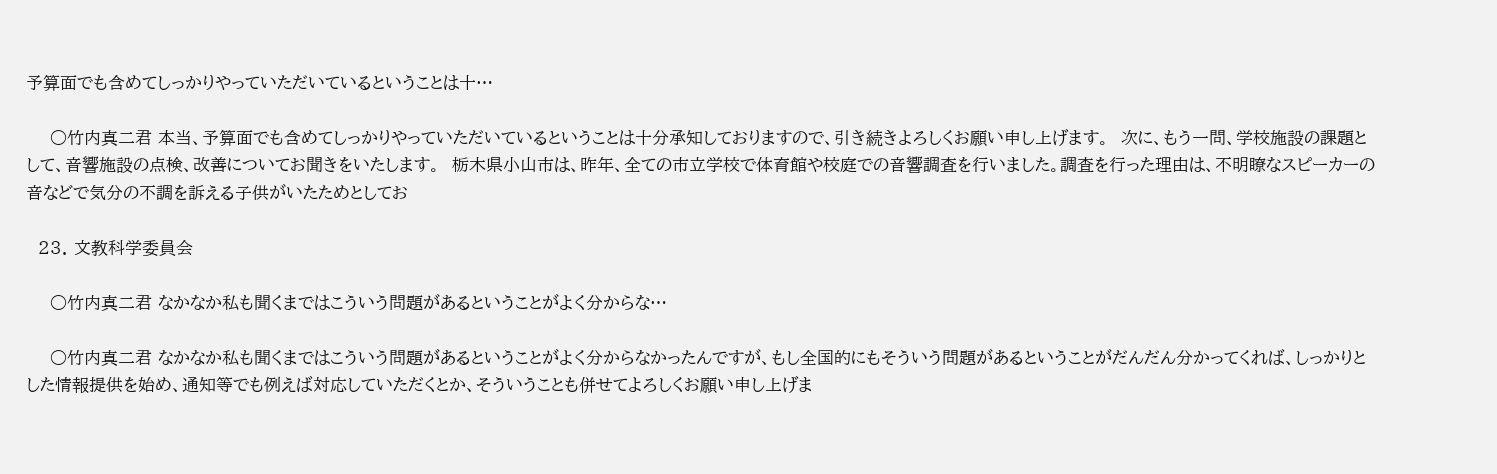予算面でも含めてしっかりやっていただいているということは十…

    ○竹内真二君 本当、予算面でも含めてしっかりやっていただいているということは十分承知しておりますので、引き続きよろしくお願い申し上げます。  次に、もう一問、学校施設の課題として、音響施設の点検、改善についてお聞きをいたします。  栃木県小山市は、昨年、全ての市立学校で体育館や校庭での音響調査を行いました。調査を行った理由は、不明瞭なスピーカーの音などで気分の不調を訴える子供がいたためとしてお

  23. 文教科学委員会

    ○竹内真二君 なかなか私も聞くまではこういう問題があるということがよく分からな…

    ○竹内真二君 なかなか私も聞くまではこういう問題があるということがよく分からなかったんですが、もし全国的にもそういう問題があるということがだんだん分かってくれば、しっかりとした情報提供を始め、通知等でも例えば対応していただくとか、そういうことも併せてよろしくお願い申し上げま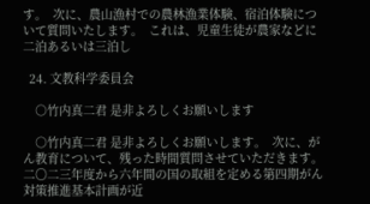す。  次に、農山漁村での農林漁業体験、宿泊体験について質問いたします。  これは、児童生徒が農家などに二泊あるいは三泊し

  24. 文教科学委員会

    ○竹内真二君 是非よろしくお願いします

    ○竹内真二君 是非よろしくお願いします。  次に、がん教育について、残った時間質問させていただきます。  二〇二三年度から六年間の国の取組を定める第四期がん対策推進基本計画が近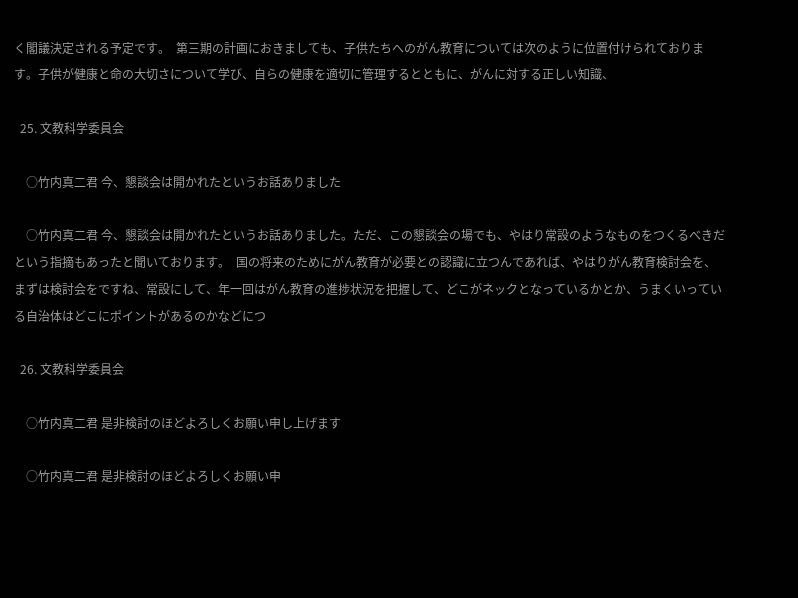く閣議決定される予定です。  第三期の計画におきましても、子供たちへのがん教育については次のように位置付けられております。子供が健康と命の大切さについて学び、自らの健康を適切に管理するとともに、がんに対する正しい知識、

  25. 文教科学委員会

    ○竹内真二君 今、懇談会は開かれたというお話ありました

    ○竹内真二君 今、懇談会は開かれたというお話ありました。ただ、この懇談会の場でも、やはり常設のようなものをつくるべきだという指摘もあったと聞いております。  国の将来のためにがん教育が必要との認識に立つんであれば、やはりがん教育検討会を、まずは検討会をですね、常設にして、年一回はがん教育の進捗状況を把握して、どこがネックとなっているかとか、うまくいっている自治体はどこにポイントがあるのかなどにつ

  26. 文教科学委員会

    ○竹内真二君 是非検討のほどよろしくお願い申し上げます

    ○竹内真二君 是非検討のほどよろしくお願い申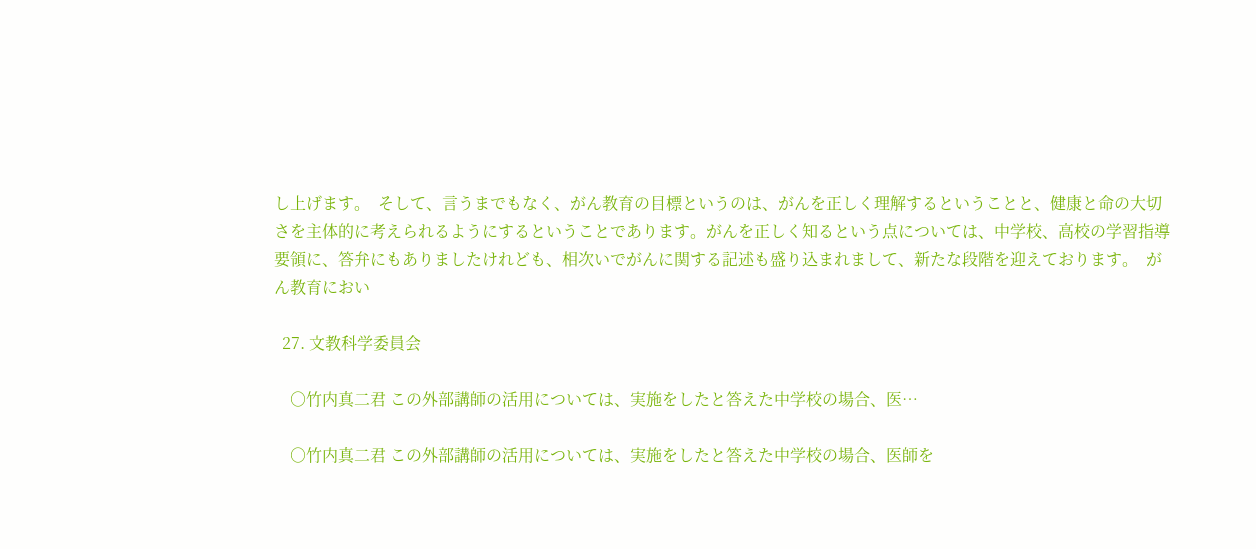し上げます。  そして、言うまでもなく、がん教育の目標というのは、がんを正しく理解するということと、健康と命の大切さを主体的に考えられるようにするということであります。がんを正しく知るという点については、中学校、高校の学習指導要領に、答弁にもありましたけれども、相次いでがんに関する記述も盛り込まれまして、新たな段階を迎えております。  がん教育におい

  27. 文教科学委員会

    ○竹内真二君 この外部講師の活用については、実施をしたと答えた中学校の場合、医…

    ○竹内真二君 この外部講師の活用については、実施をしたと答えた中学校の場合、医師を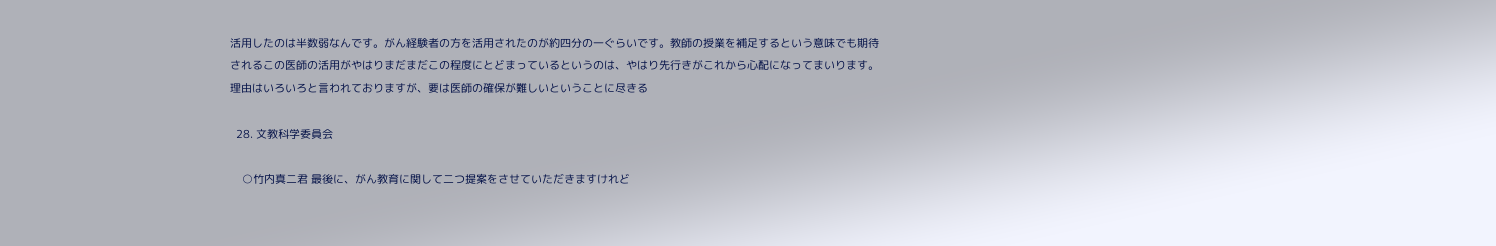活用したのは半数弱なんです。がん経験者の方を活用されたのが約四分の一ぐらいです。教師の授業を補足するという意味でも期待されるこの医師の活用がやはりまだまだこの程度にとどまっているというのは、やはり先行きがこれから心配になってまいります。  理由はいろいろと言われておりますが、要は医師の確保が難しいということに尽きる

  28. 文教科学委員会

    ○竹内真二君 最後に、がん教育に関して二つ提案をさせていただきますけれど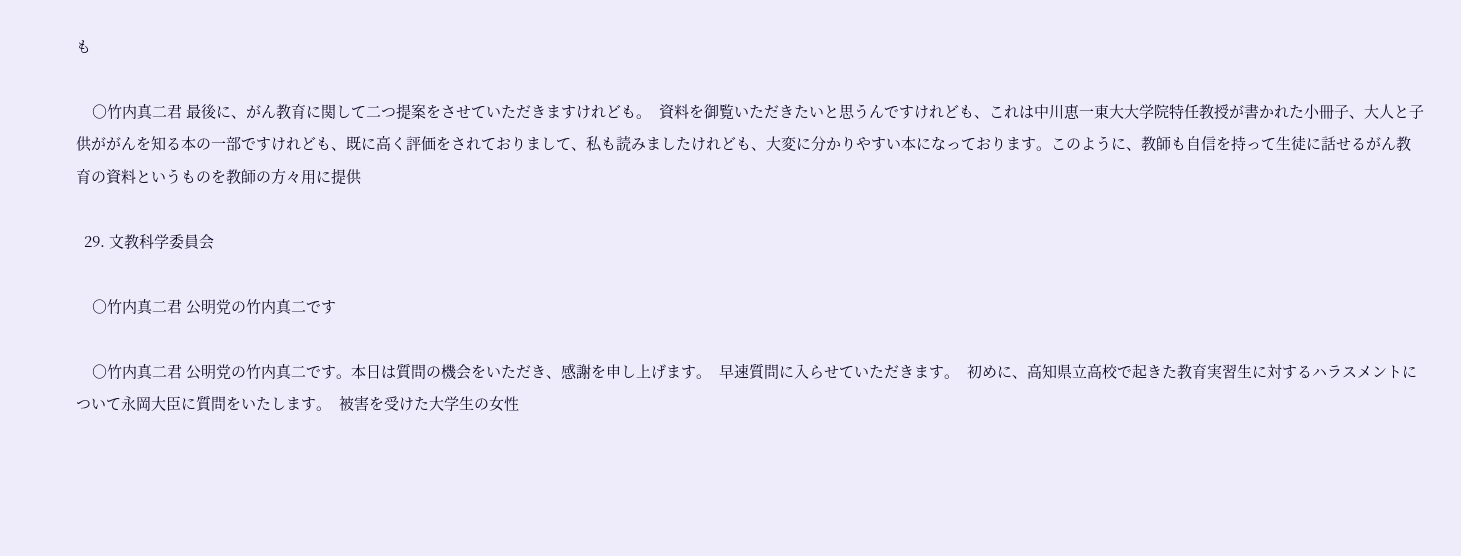も

    ○竹内真二君 最後に、がん教育に関して二つ提案をさせていただきますけれども。  資料を御覧いただきたいと思うんですけれども、これは中川恵一東大大学院特任教授が書かれた小冊子、大人と子供ががんを知る本の一部ですけれども、既に高く評価をされておりまして、私も読みましたけれども、大変に分かりやすい本になっております。このように、教師も自信を持って生徒に話せるがん教育の資料というものを教師の方々用に提供

  29. 文教科学委員会

    ○竹内真二君 公明党の竹内真二です

    ○竹内真二君 公明党の竹内真二です。本日は質問の機会をいただき、感謝を申し上げます。  早速質問に入らせていただきます。  初めに、高知県立高校で起きた教育実習生に対するハラスメントについて永岡大臣に質問をいたします。  被害を受けた大学生の女性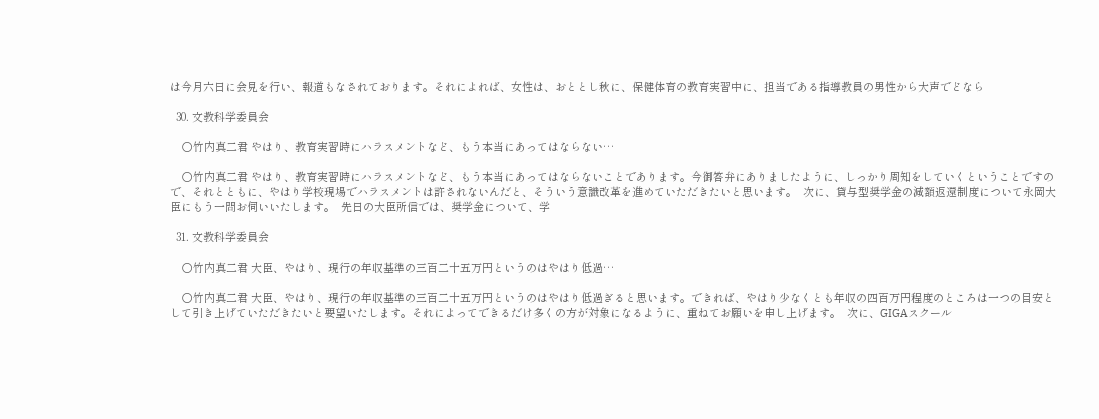は今月六日に会見を行い、報道もなされております。それによれば、女性は、おととし秋に、保健体育の教育実習中に、担当である指導教員の男性から大声でどなら

  30. 文教科学委員会

    ○竹内真二君 やはり、教育実習時にハラスメントなど、もう本当にあってはならない…

    ○竹内真二君 やはり、教育実習時にハラスメントなど、もう本当にあってはならないことであります。今御答弁にありましたように、しっかり周知をしていくということですので、それとともに、やはり学校現場でハラスメントは許されないんだと、そういう意識改革を進めていただきたいと思います。  次に、貸与型奨学金の減額返還制度について永岡大臣にもう一問お伺いいたします。  先日の大臣所信では、奨学金について、学

  31. 文教科学委員会

    ○竹内真二君 大臣、やはり、現行の年収基準の三百二十五万円というのはやはり低過…

    ○竹内真二君 大臣、やはり、現行の年収基準の三百二十五万円というのはやはり低過ぎると思います。できれば、やはり少なくとも年収の四百万円程度のところは一つの目安として引き上げていただきたいと要望いたします。それによってできるだけ多くの方が対象になるように、重ねてお願いを申し上げます。  次に、GIGAスクール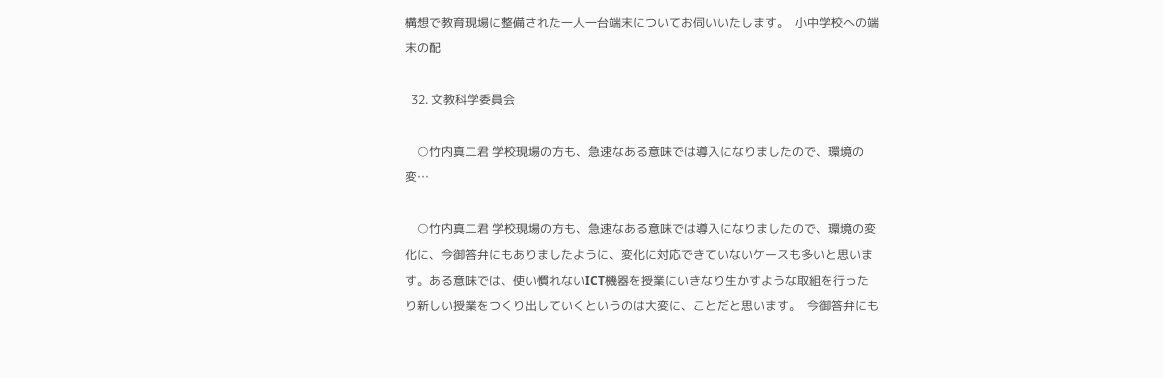構想で教育現場に整備された一人一台端末についてお伺いいたします。  小中学校への端末の配

  32. 文教科学委員会

    ○竹内真二君 学校現場の方も、急速なある意味では導入になりましたので、環境の変…

    ○竹内真二君 学校現場の方も、急速なある意味では導入になりましたので、環境の変化に、今御答弁にもありましたように、変化に対応できていないケースも多いと思います。ある意味では、使い慣れないICT機器を授業にいきなり生かすような取組を行ったり新しい授業をつくり出していくというのは大変に、ことだと思います。  今御答弁にも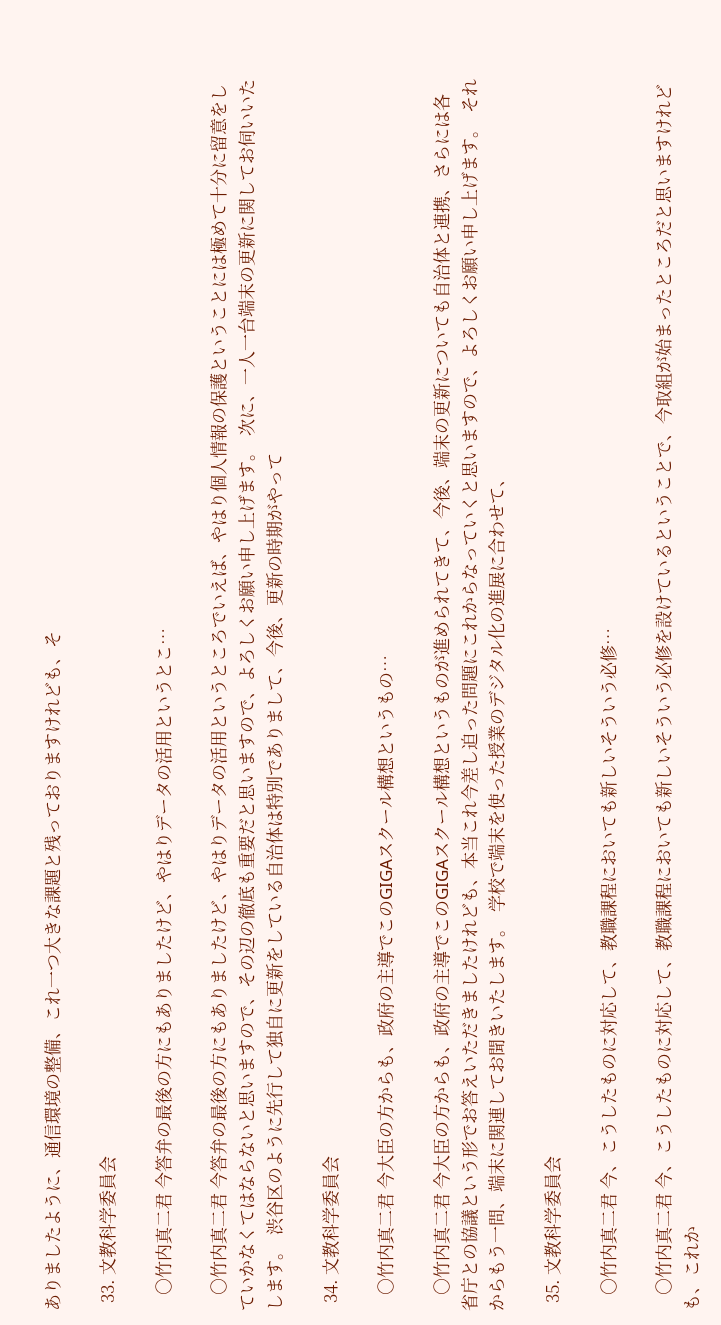ありましたように、通信環境の整備、これ一つ大きな課題と残っておりますけれども、そ

  33. 文教科学委員会

    ○竹内真二君 今答弁の最後の方にもありましたけど、やはりデータの活用というとこ…

    ○竹内真二君 今答弁の最後の方にもありましたけど、やはりデータの活用というところでいえば、やはり個人情報の保護ということには極めて十分に留意をしていかなくてはならないと思いますので、その辺の徹底も重要だと思いますので、よろしくお願い申し上げます。  次に、一人一台端末の更新に関してお伺いいたします。  渋谷区のように先行して独自に更新をしている自治体は特別でありまして、今後、更新の時期がやって

  34. 文教科学委員会

    ○竹内真二君 今大臣の方からも、政府の主導でこのGIGAスクール構想というもの…

    ○竹内真二君 今大臣の方からも、政府の主導でこのGIGAスクール構想というものが進められてきて、今後、端末の更新についても自治体と連携、さらには各省庁との協議という形でお答えいただきましたけれども、本当これ今差し迫った問題にこれからなっていくと思いますので、よろしくお願い申し上げます。  それからもう一問、端末に関連してお聞きいたします。  学校で端末を使った授業のデジタル化の進展に合わせて、

  35. 文教科学委員会

    ○竹内真二君 今、こうしたものに対応して、教職課程においても新しいそういう必修…

    ○竹内真二君 今、こうしたものに対応して、教職課程においても新しいそういう必修を設けているということで、今取組が始まったところだと思いますけれども、これか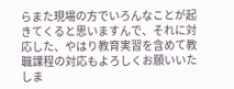らまた現場の方でいろんなことが起きてくると思いますんで、それに対応した、やはり教育実習を含めて教職課程の対応もよろしくお願いいたしま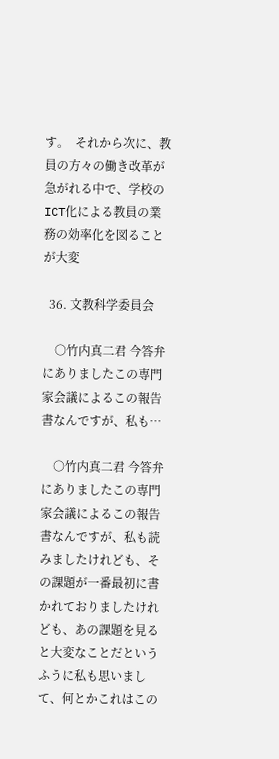す。  それから次に、教員の方々の働き改革が急がれる中で、学校のICT化による教員の業務の効率化を図ることが大変

  36. 文教科学委員会

    ○竹内真二君 今答弁にありましたこの専門家会議によるこの報告書なんですが、私も…

    ○竹内真二君 今答弁にありましたこの専門家会議によるこの報告書なんですが、私も読みましたけれども、その課題が一番最初に書かれておりましたけれども、あの課題を見ると大変なことだというふうに私も思いまして、何とかこれはこの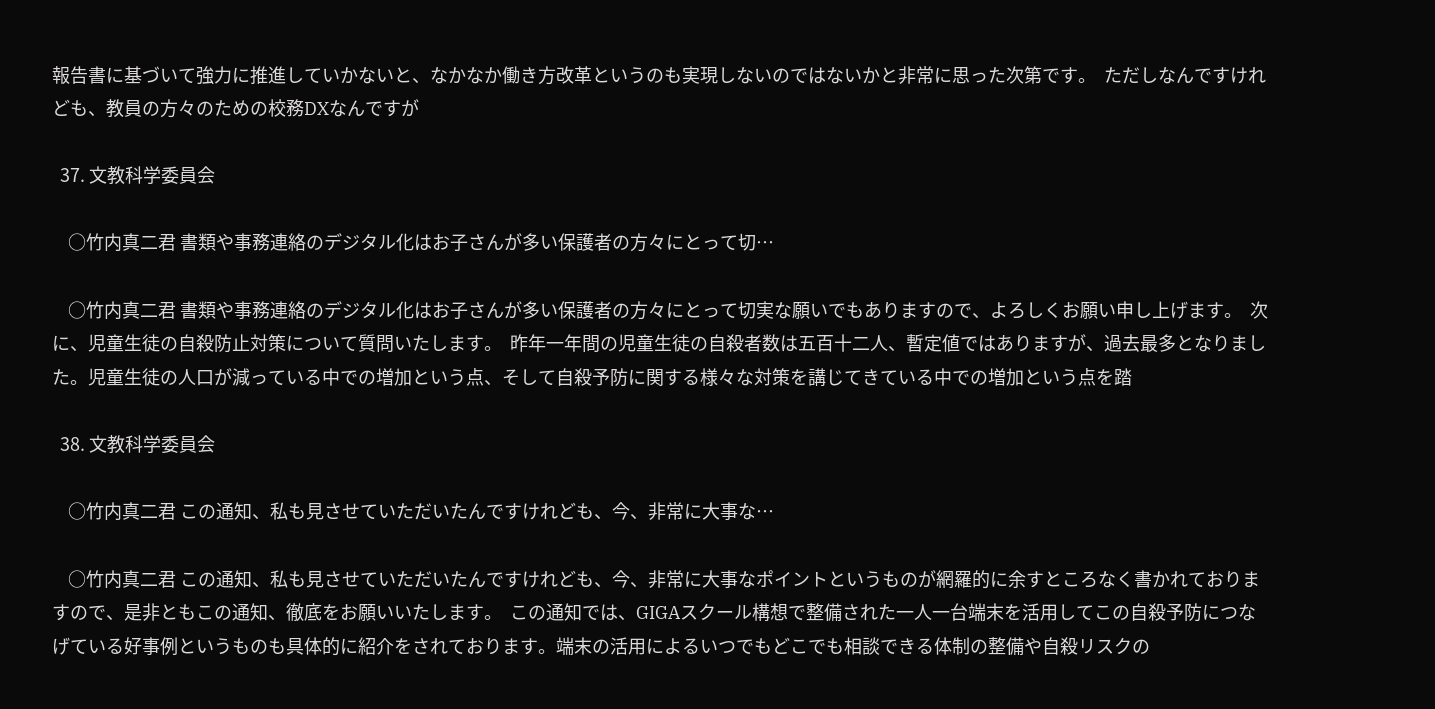報告書に基づいて強力に推進していかないと、なかなか働き方改革というのも実現しないのではないかと非常に思った次第です。  ただしなんですけれども、教員の方々のための校務DXなんですが

  37. 文教科学委員会

    ○竹内真二君 書類や事務連絡のデジタル化はお子さんが多い保護者の方々にとって切…

    ○竹内真二君 書類や事務連絡のデジタル化はお子さんが多い保護者の方々にとって切実な願いでもありますので、よろしくお願い申し上げます。  次に、児童生徒の自殺防止対策について質問いたします。  昨年一年間の児童生徒の自殺者数は五百十二人、暫定値ではありますが、過去最多となりました。児童生徒の人口が減っている中での増加という点、そして自殺予防に関する様々な対策を講じてきている中での増加という点を踏

  38. 文教科学委員会

    ○竹内真二君 この通知、私も見させていただいたんですけれども、今、非常に大事な…

    ○竹内真二君 この通知、私も見させていただいたんですけれども、今、非常に大事なポイントというものが網羅的に余すところなく書かれておりますので、是非ともこの通知、徹底をお願いいたします。  この通知では、GIGAスクール構想で整備された一人一台端末を活用してこの自殺予防につなげている好事例というものも具体的に紹介をされております。端末の活用によるいつでもどこでも相談できる体制の整備や自殺リスクの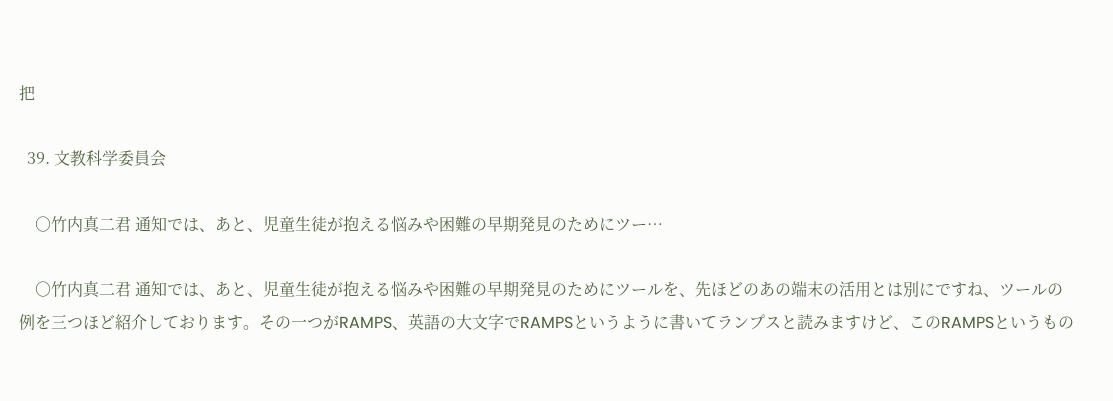把

  39. 文教科学委員会

    ○竹内真二君 通知では、あと、児童生徒が抱える悩みや困難の早期発見のためにツー…

    ○竹内真二君 通知では、あと、児童生徒が抱える悩みや困難の早期発見のためにツールを、先ほどのあの端末の活用とは別にですね、ツールの例を三つほど紹介しております。その一つがRAMPS、英語の大文字でRAMPSというように書いてランプスと読みますけど、このRAMPSというもの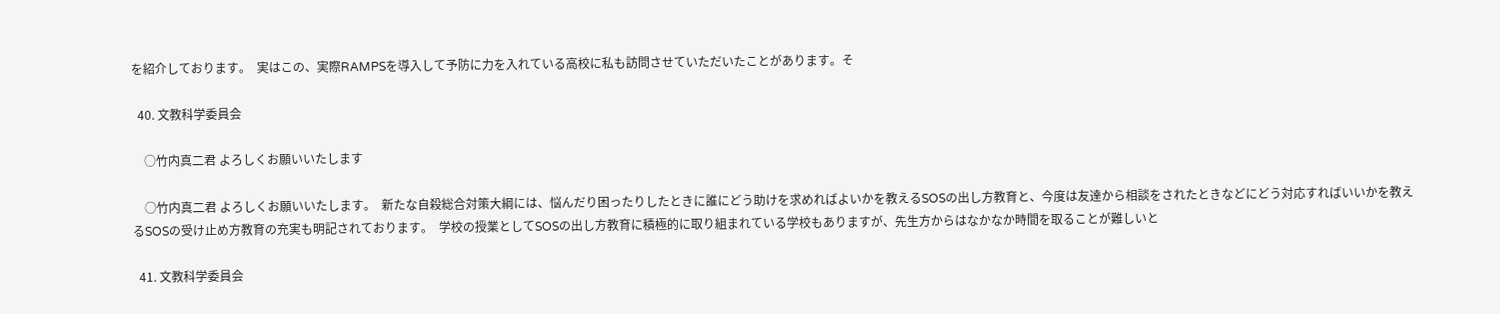を紹介しております。  実はこの、実際RAMPSを導入して予防に力を入れている高校に私も訪問させていただいたことがあります。そ

  40. 文教科学委員会

    ○竹内真二君 よろしくお願いいたします

    ○竹内真二君 よろしくお願いいたします。  新たな自殺総合対策大綱には、悩んだり困ったりしたときに誰にどう助けを求めればよいかを教えるSOSの出し方教育と、今度は友達から相談をされたときなどにどう対応すればいいかを教えるSOSの受け止め方教育の充実も明記されております。  学校の授業としてSOSの出し方教育に積極的に取り組まれている学校もありますが、先生方からはなかなか時間を取ることが難しいと

  41. 文教科学委員会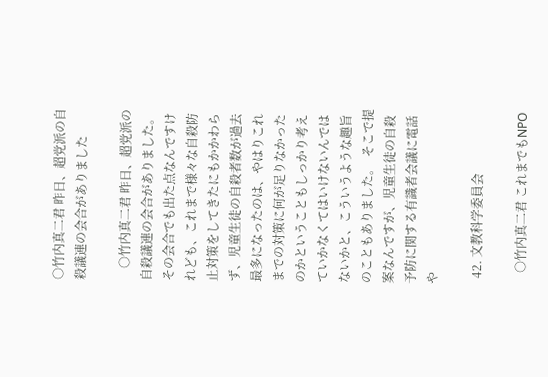○竹内真二君 昨日、超党派の自殺議連の会合がありました

    ○竹内真二君 昨日、超党派の自殺議連の会合がありました。その会合でも出た点なんですけれども、これまで様々な自殺防止対策をしてきたにもかかわらず、児童生徒の自殺者数が過去最多になったのは、やはりこれまでの対策に何が足りなかったのかということもしっかり考えていかなくてはいけないんではないかと、こういうような趣旨のこともありました。  そこで提案なんですが、児童生徒の自殺予防に関する有識者会議に電話や

  42. 文教科学委員会

    ○竹内真二君 これまでもNPO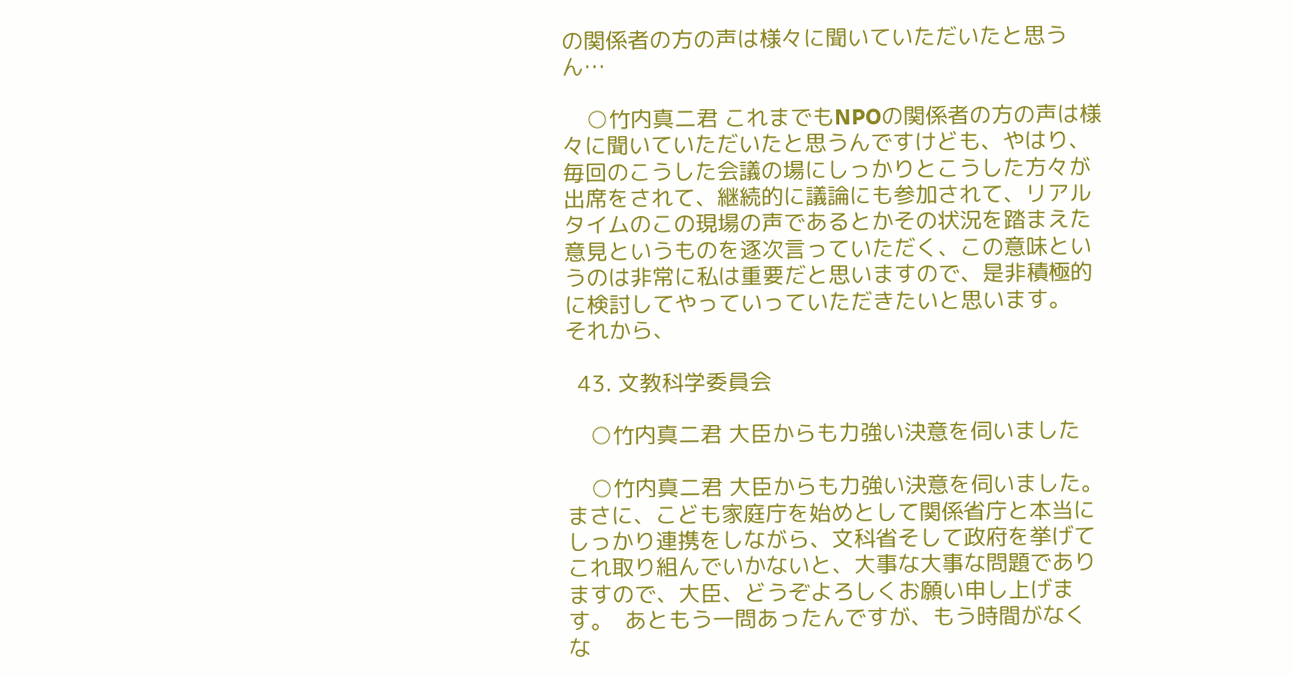の関係者の方の声は様々に聞いていただいたと思うん…

    ○竹内真二君 これまでもNPOの関係者の方の声は様々に聞いていただいたと思うんですけども、やはり、毎回のこうした会議の場にしっかりとこうした方々が出席をされて、継続的に議論にも参加されて、リアルタイムのこの現場の声であるとかその状況を踏まえた意見というものを逐次言っていただく、この意味というのは非常に私は重要だと思いますので、是非積極的に検討してやっていっていただきたいと思います。  それから、

  43. 文教科学委員会

    ○竹内真二君 大臣からも力強い決意を伺いました

    ○竹内真二君 大臣からも力強い決意を伺いました。  まさに、こども家庭庁を始めとして関係省庁と本当にしっかり連携をしながら、文科省そして政府を挙げてこれ取り組んでいかないと、大事な大事な問題でありますので、大臣、どうぞよろしくお願い申し上げます。  あともう一問あったんですが、もう時間がなくな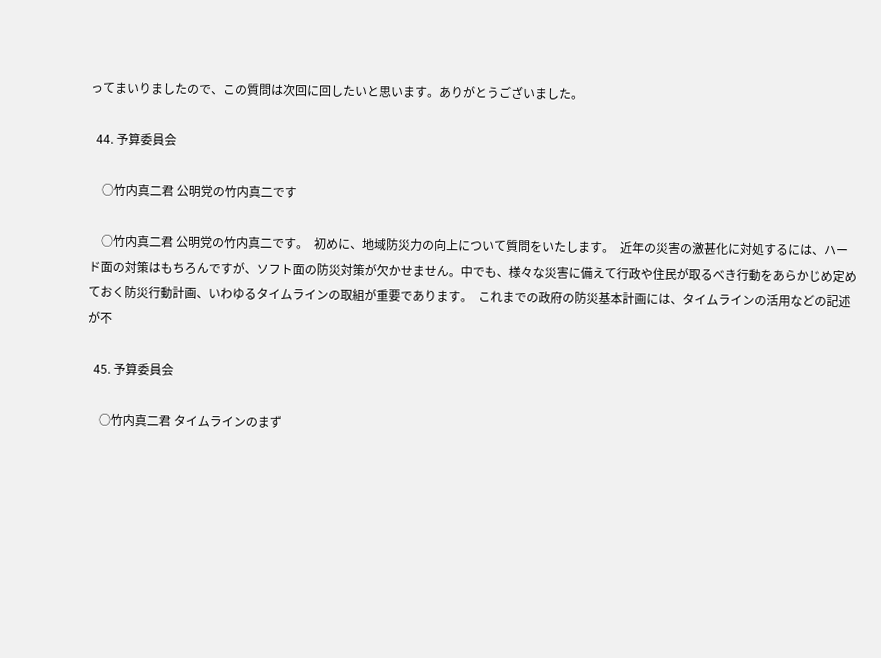ってまいりましたので、この質問は次回に回したいと思います。ありがとうございました。

  44. 予算委員会

    ○竹内真二君 公明党の竹内真二です

    ○竹内真二君 公明党の竹内真二です。  初めに、地域防災力の向上について質問をいたします。  近年の災害の激甚化に対処するには、ハード面の対策はもちろんですが、ソフト面の防災対策が欠かせません。中でも、様々な災害に備えて行政や住民が取るべき行動をあらかじめ定めておく防災行動計画、いわゆるタイムラインの取組が重要であります。  これまでの政府の防災基本計画には、タイムラインの活用などの記述が不

  45. 予算委員会

    ○竹内真二君 タイムラインのまず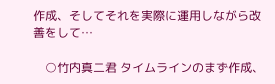作成、そしてそれを実際に運用しながら改善をして…

    ○竹内真二君 タイムラインのまず作成、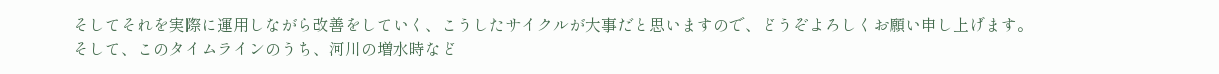そしてそれを実際に運用しながら改善をしていく、こうしたサイクルが大事だと思いますので、どうぞよろしくお願い申し上げます。  そして、このタイムラインのうち、河川の増水時など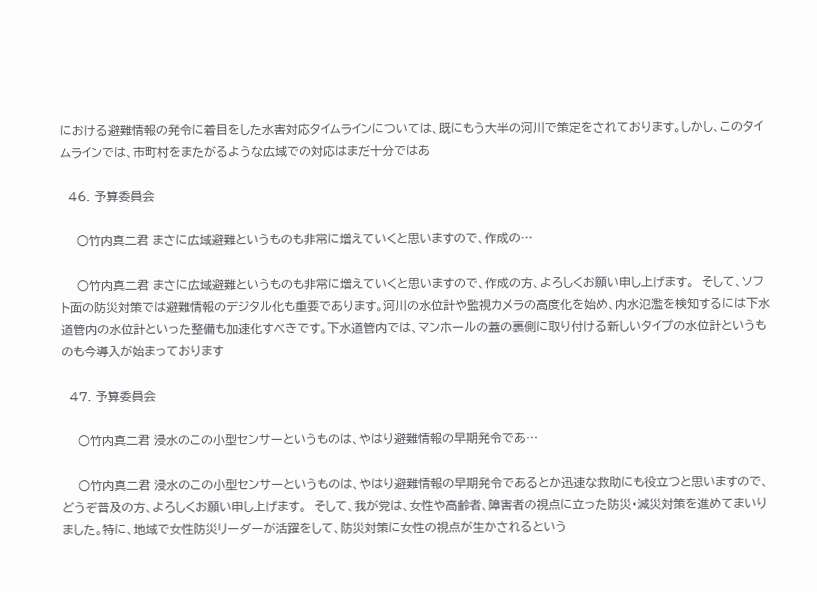における避難情報の発令に着目をした水害対応タイムラインについては、既にもう大半の河川で策定をされております。しかし、このタイムラインでは、市町村をまたがるような広域での対応はまだ十分ではあ

  46. 予算委員会

    ○竹内真二君 まさに広域避難というものも非常に増えていくと思いますので、作成の…

    ○竹内真二君 まさに広域避難というものも非常に増えていくと思いますので、作成の方、よろしくお願い申し上げます。  そして、ソフト面の防災対策では避難情報のデジタル化も重要であります。河川の水位計や監視カメラの高度化を始め、内水氾濫を検知するには下水道管内の水位計といった整備も加速化すべきです。下水道管内では、マンホールの蓋の裏側に取り付ける新しいタイプの水位計というものも今導入が始まっております

  47. 予算委員会

    ○竹内真二君 浸水のこの小型センサーというものは、やはり避難情報の早期発令であ…

    ○竹内真二君 浸水のこの小型センサーというものは、やはり避難情報の早期発令であるとか迅速な救助にも役立つと思いますので、どうぞ普及の方、よろしくお願い申し上げます。  そして、我が党は、女性や高齢者、障害者の視点に立った防災・減災対策を進めてまいりました。特に、地域で女性防災リーダーが活躍をして、防災対策に女性の視点が生かされるという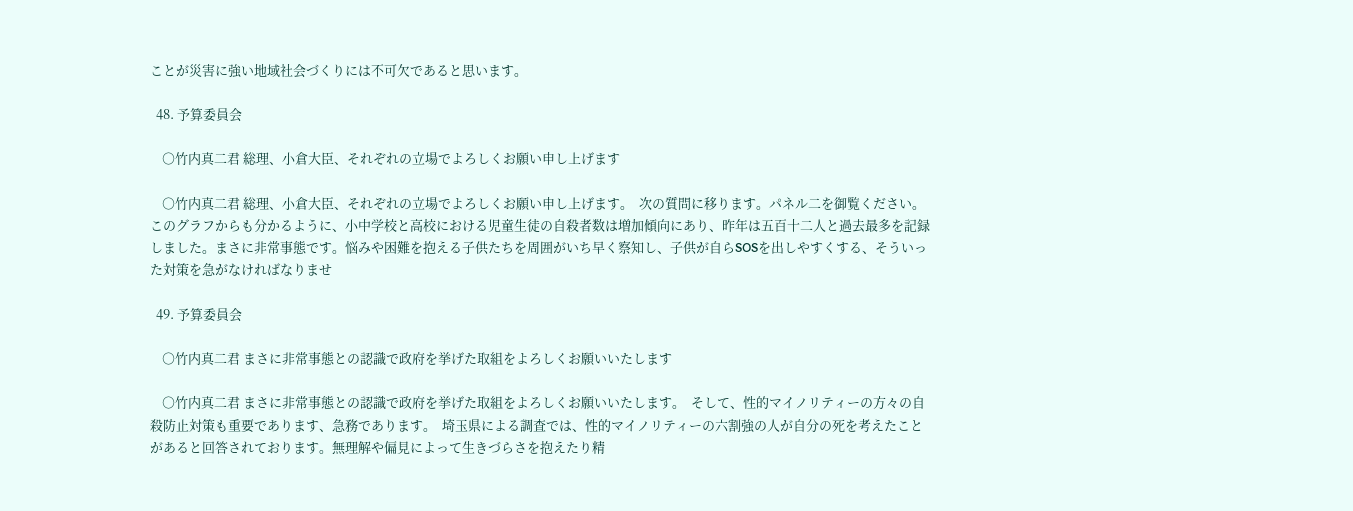ことが災害に強い地域社会づくりには不可欠であると思います。

  48. 予算委員会

    ○竹内真二君 総理、小倉大臣、それぞれの立場でよろしくお願い申し上げます

    ○竹内真二君 総理、小倉大臣、それぞれの立場でよろしくお願い申し上げます。  次の質問に移ります。パネル二を御覧ください。  このグラフからも分かるように、小中学校と高校における児童生徒の自殺者数は増加傾向にあり、昨年は五百十二人と過去最多を記録しました。まさに非常事態です。悩みや困難を抱える子供たちを周囲がいち早く察知し、子供が自らSOSを出しやすくする、そういった対策を急がなければなりませ

  49. 予算委員会

    ○竹内真二君 まさに非常事態との認識で政府を挙げた取組をよろしくお願いいたします

    ○竹内真二君 まさに非常事態との認識で政府を挙げた取組をよろしくお願いいたします。  そして、性的マイノリティーの方々の自殺防止対策も重要であります、急務であります。  埼玉県による調査では、性的マイノリティーの六割強の人が自分の死を考えたことがあると回答されております。無理解や偏見によって生きづらさを抱えたり精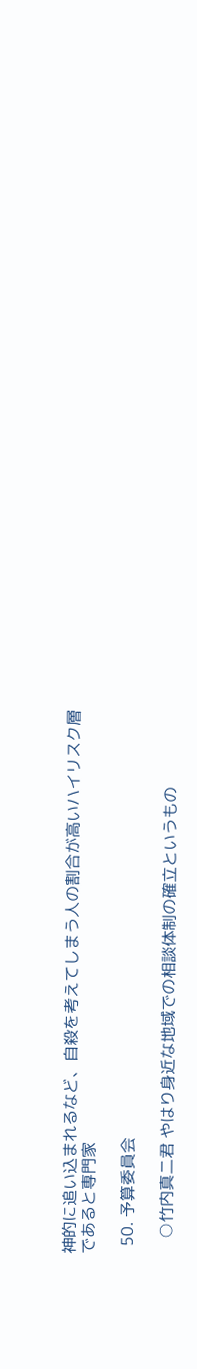神的に追い込まれるなど、自殺を考えてしまう人の割合が高いハイリスク層であると専門家

  50. 予算委員会

    ○竹内真二君 やはり身近な地域での相談体制の確立というもの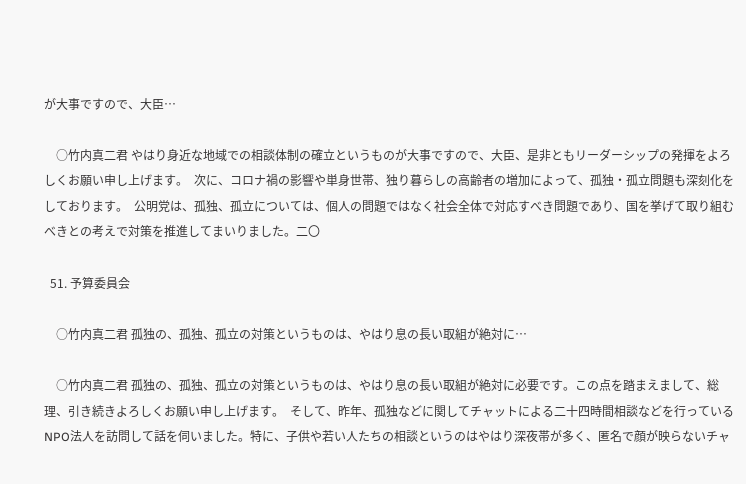が大事ですので、大臣…

    ○竹内真二君 やはり身近な地域での相談体制の確立というものが大事ですので、大臣、是非ともリーダーシップの発揮をよろしくお願い申し上げます。  次に、コロナ禍の影響や単身世帯、独り暮らしの高齢者の増加によって、孤独・孤立問題も深刻化をしております。  公明党は、孤独、孤立については、個人の問題ではなく社会全体で対応すべき問題であり、国を挙げて取り組むべきとの考えで対策を推進してまいりました。二〇

  51. 予算委員会

    ○竹内真二君 孤独の、孤独、孤立の対策というものは、やはり息の長い取組が絶対に…

    ○竹内真二君 孤独の、孤独、孤立の対策というものは、やはり息の長い取組が絶対に必要です。この点を踏まえまして、総理、引き続きよろしくお願い申し上げます。  そして、昨年、孤独などに関してチャットによる二十四時間相談などを行っているNPO法人を訪問して話を伺いました。特に、子供や若い人たちの相談というのはやはり深夜帯が多く、匿名で顔が映らないチャ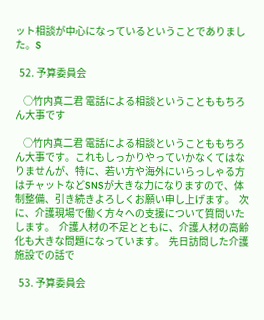ット相談が中心になっているということでありました。S

  52. 予算委員会

    ○竹内真二君 電話による相談ということももちろん大事です

    ○竹内真二君 電話による相談ということももちろん大事です。これもしっかりやっていかなくてはなりませんが、特に、若い方や海外にいらっしゃる方はチャットなどSNSが大きな力になりますので、体制整備、引き続きよろしくお願い申し上げます。  次に、介護現場で働く方々への支援について質問いたします。  介護人材の不足とともに、介護人材の高齢化も大きな問題になっています。  先日訪問した介護施設での話で

  53. 予算委員会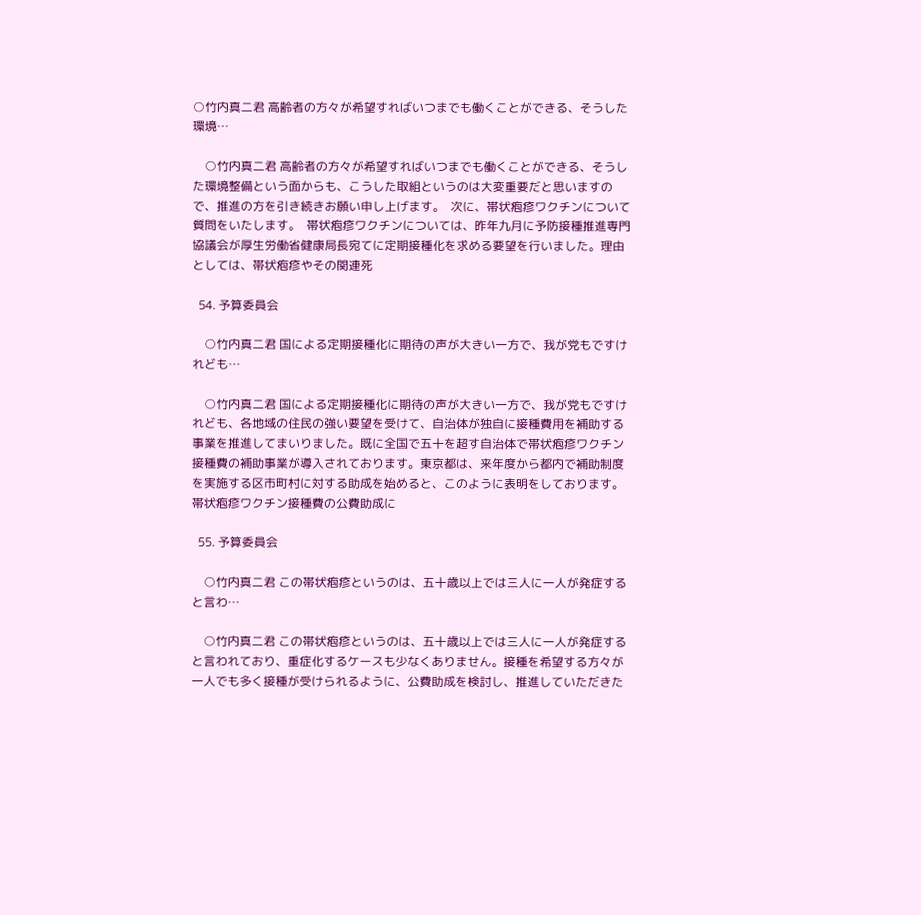○竹内真二君 高齢者の方々が希望すればいつまでも働くことができる、そうした環境…

    ○竹内真二君 高齢者の方々が希望すればいつまでも働くことができる、そうした環境整備という面からも、こうした取組というのは大変重要だと思いますので、推進の方を引き続きお願い申し上げます。  次に、帯状疱疹ワクチンについて質問をいたします。  帯状疱疹ワクチンについては、昨年九月に予防接種推進専門協議会が厚生労働省健康局長宛てに定期接種化を求める要望を行いました。理由としては、帯状疱疹やその関連死

  54. 予算委員会

    ○竹内真二君 国による定期接種化に期待の声が大きい一方で、我が党もですけれども…

    ○竹内真二君 国による定期接種化に期待の声が大きい一方で、我が党もですけれども、各地域の住民の強い要望を受けて、自治体が独自に接種費用を補助する事業を推進してまいりました。既に全国で五十を超す自治体で帯状疱疹ワクチン接種費の補助事業が導入されております。東京都は、来年度から都内で補助制度を実施する区市町村に対する助成を始めると、このように表明をしております。  帯状疱疹ワクチン接種費の公費助成に

  55. 予算委員会

    ○竹内真二君 この帯状疱疹というのは、五十歳以上では三人に一人が発症すると言わ…

    ○竹内真二君 この帯状疱疹というのは、五十歳以上では三人に一人が発症すると言われており、重症化するケースも少なくありません。接種を希望する方々が一人でも多く接種が受けられるように、公費助成を検討し、推進していただきた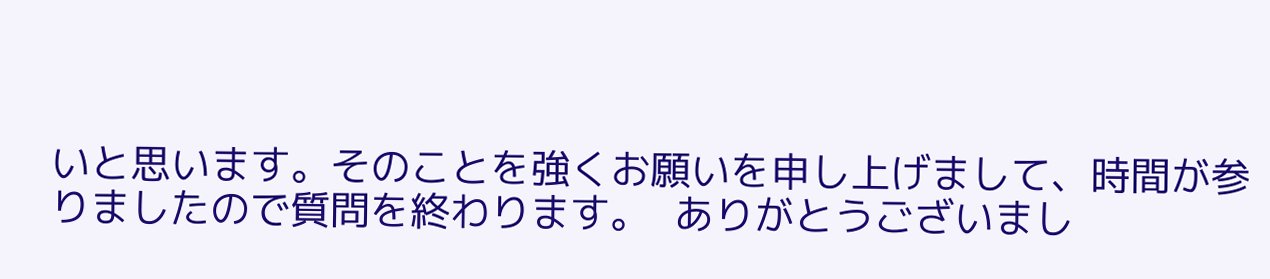いと思います。そのことを強くお願いを申し上げまして、時間が参りましたので質問を終わります。  ありがとうございまし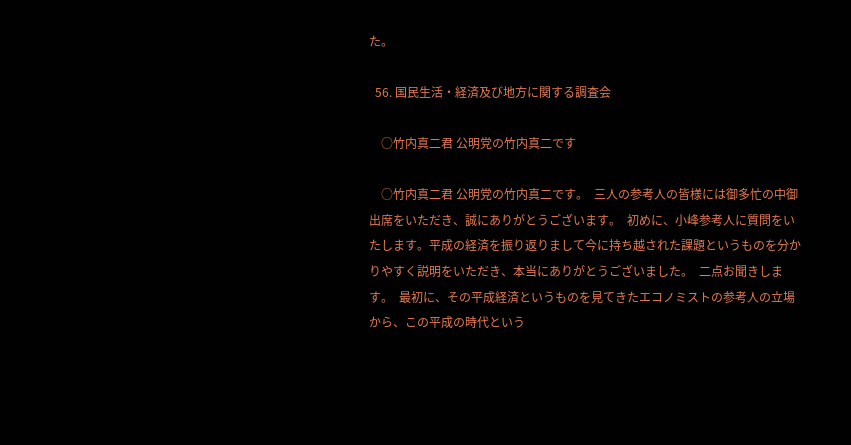た。

  56. 国民生活・経済及び地方に関する調査会

    ○竹内真二君 公明党の竹内真二です

    ○竹内真二君 公明党の竹内真二です。  三人の参考人の皆様には御多忙の中御出席をいただき、誠にありがとうございます。  初めに、小峰参考人に質問をいたします。平成の経済を振り返りまして今に持ち越された課題というものを分かりやすく説明をいただき、本当にありがとうございました。  二点お聞きします。  最初に、その平成経済というものを見てきたエコノミストの参考人の立場から、この平成の時代という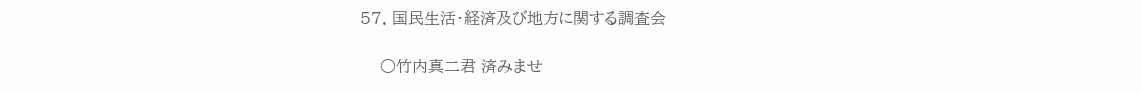57. 国民生活・経済及び地方に関する調査会

    ○竹内真二君 済みませ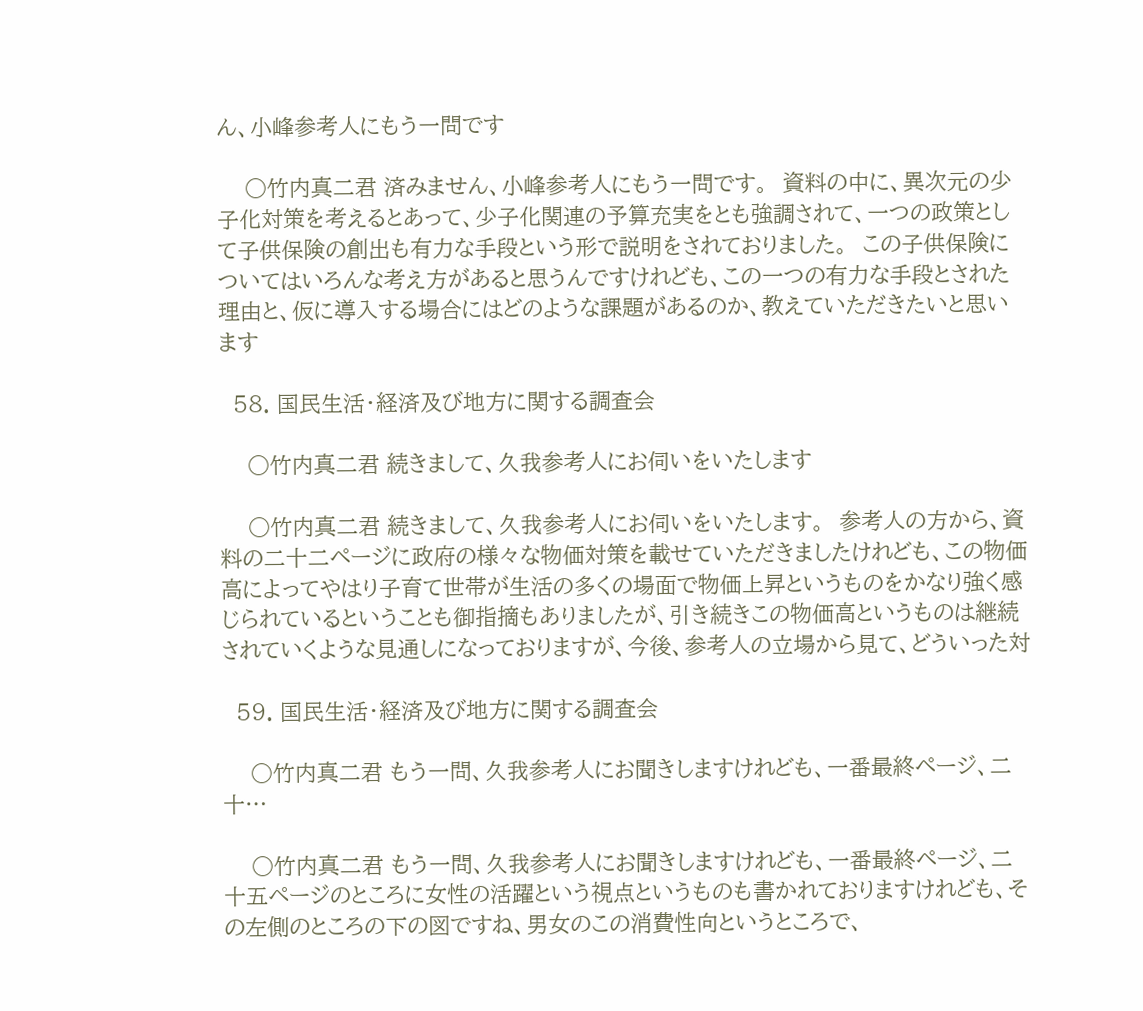ん、小峰参考人にもう一問です

    ○竹内真二君 済みません、小峰参考人にもう一問です。  資料の中に、異次元の少子化対策を考えるとあって、少子化関連の予算充実をとも強調されて、一つの政策として子供保険の創出も有力な手段という形で説明をされておりました。  この子供保険についてはいろんな考え方があると思うんですけれども、この一つの有力な手段とされた理由と、仮に導入する場合にはどのような課題があるのか、教えていただきたいと思います

  58. 国民生活・経済及び地方に関する調査会

    ○竹内真二君 続きまして、久我参考人にお伺いをいたします

    ○竹内真二君 続きまして、久我参考人にお伺いをいたします。  参考人の方から、資料の二十二ページに政府の様々な物価対策を載せていただきましたけれども、この物価高によってやはり子育て世帯が生活の多くの場面で物価上昇というものをかなり強く感じられているということも御指摘もありましたが、引き続きこの物価高というものは継続されていくような見通しになっておりますが、今後、参考人の立場から見て、どういった対

  59. 国民生活・経済及び地方に関する調査会

    ○竹内真二君 もう一問、久我参考人にお聞きしますけれども、一番最終ページ、二十…

    ○竹内真二君 もう一問、久我参考人にお聞きしますけれども、一番最終ページ、二十五ページのところに女性の活躍という視点というものも書かれておりますけれども、その左側のところの下の図ですね、男女のこの消費性向というところで、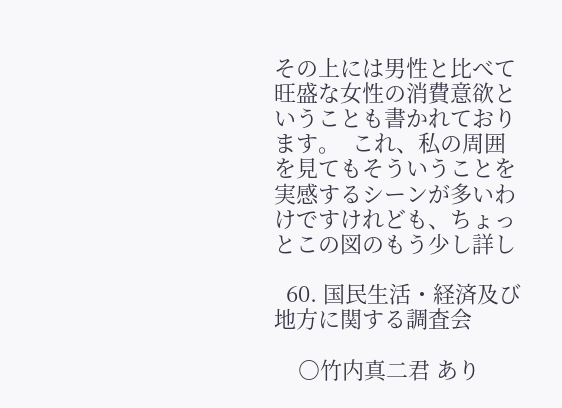その上には男性と比べて旺盛な女性の消費意欲ということも書かれております。  これ、私の周囲を見てもそういうことを実感するシーンが多いわけですけれども、ちょっとこの図のもう少し詳し

  60. 国民生活・経済及び地方に関する調査会

    ○竹内真二君 あり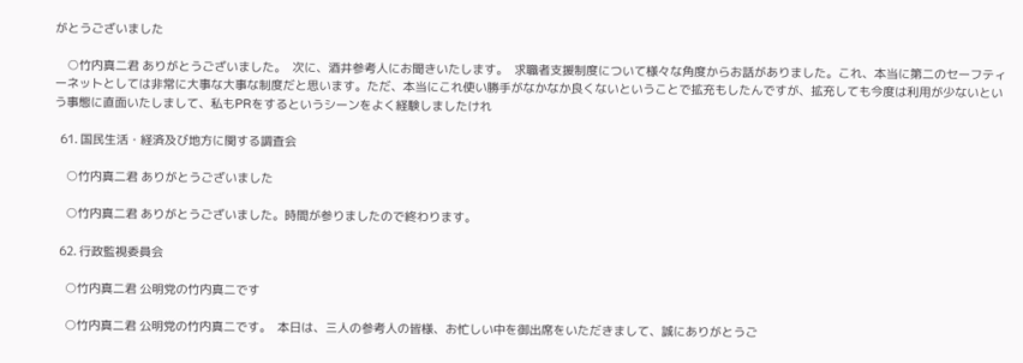がとうございました

    ○竹内真二君 ありがとうございました。  次に、酒井参考人にお聞きいたします。  求職者支援制度について様々な角度からお話がありました。これ、本当に第二のセーフティーネットとしては非常に大事な大事な制度だと思います。ただ、本当にこれ使い勝手がなかなか良くないということで拡充もしたんですが、拡充しても今度は利用が少ないという事態に直面いたしまして、私もPRをするというシーンをよく経験しましたけれ

  61. 国民生活・経済及び地方に関する調査会

    ○竹内真二君 ありがとうございました

    ○竹内真二君 ありがとうございました。時間が参りましたので終わります。

  62. 行政監視委員会

    ○竹内真二君 公明党の竹内真二です

    ○竹内真二君 公明党の竹内真二です。  本日は、三人の参考人の皆様、お忙しい中を御出席をいただきまして、誠にありがとうご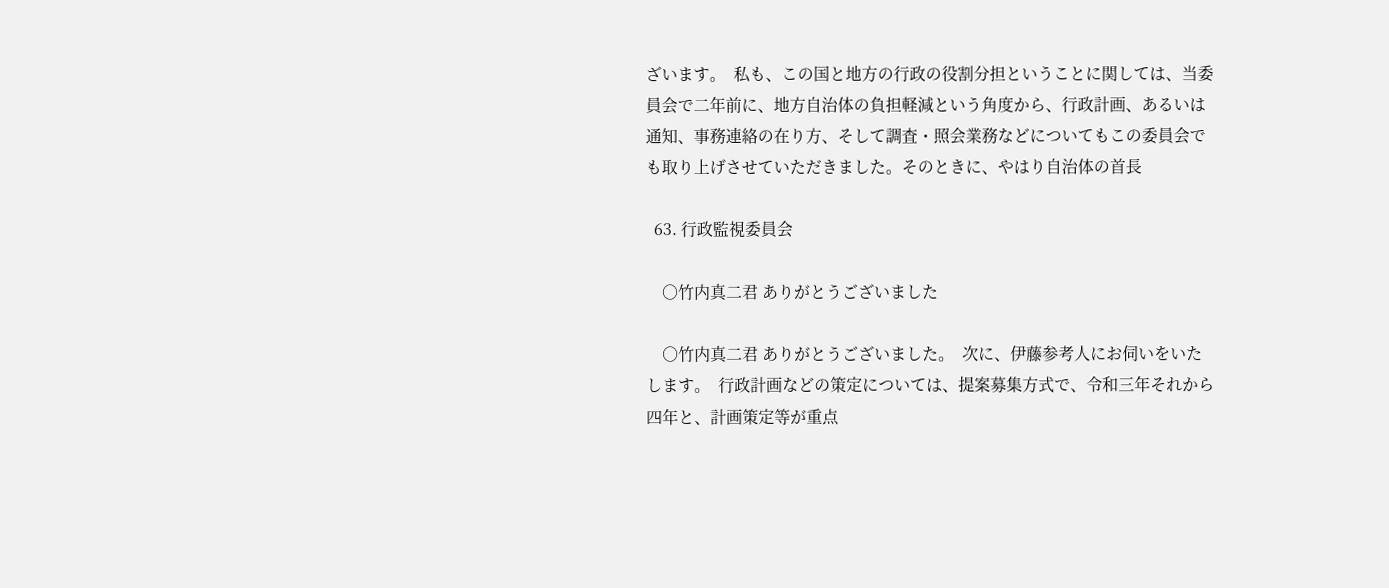ざいます。  私も、この国と地方の行政の役割分担ということに関しては、当委員会で二年前に、地方自治体の負担軽減という角度から、行政計画、あるいは通知、事務連絡の在り方、そして調査・照会業務などについてもこの委員会でも取り上げさせていただきました。そのときに、やはり自治体の首長

  63. 行政監視委員会

    ○竹内真二君 ありがとうございました

    ○竹内真二君 ありがとうございました。  次に、伊藤参考人にお伺いをいたします。  行政計画などの策定については、提案募集方式で、令和三年それから四年と、計画策定等が重点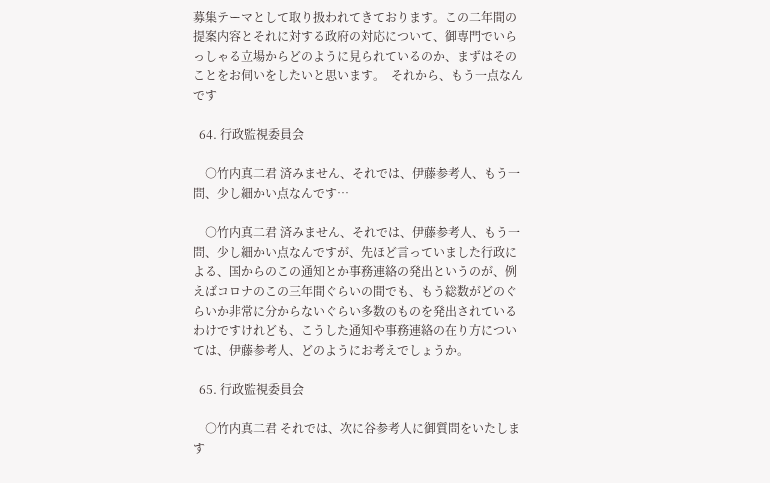募集テーマとして取り扱われてきております。この二年間の提案内容とそれに対する政府の対応について、御専門でいらっしゃる立場からどのように見られているのか、まずはそのことをお伺いをしたいと思います。  それから、もう一点なんです

  64. 行政監視委員会

    ○竹内真二君 済みません、それでは、伊藤参考人、もう一問、少し細かい点なんです…

    ○竹内真二君 済みません、それでは、伊藤参考人、もう一問、少し細かい点なんですが、先ほど言っていました行政による、国からのこの通知とか事務連絡の発出というのが、例えばコロナのこの三年間ぐらいの間でも、もう総数がどのぐらいか非常に分からないぐらい多数のものを発出されているわけですけれども、こうした通知や事務連絡の在り方については、伊藤参考人、どのようにお考えでしょうか。

  65. 行政監視委員会

    ○竹内真二君 それでは、次に谷参考人に御質問をいたします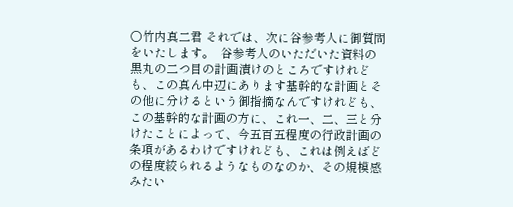○竹内真二君 それでは、次に谷参考人に御質問をいたします。  谷参考人のいただいた資料の黒丸の二つ目の計画漬けのところですけれども、この真ん中辺にあります基幹的な計画とその他に分けるという御指摘なんですけれども、この基幹的な計画の方に、これ一、二、三と分けたことによって、今五百五程度の行政計画の条項があるわけですけれども、これは例えばどの程度絞られるようなものなのか、その規模感みたい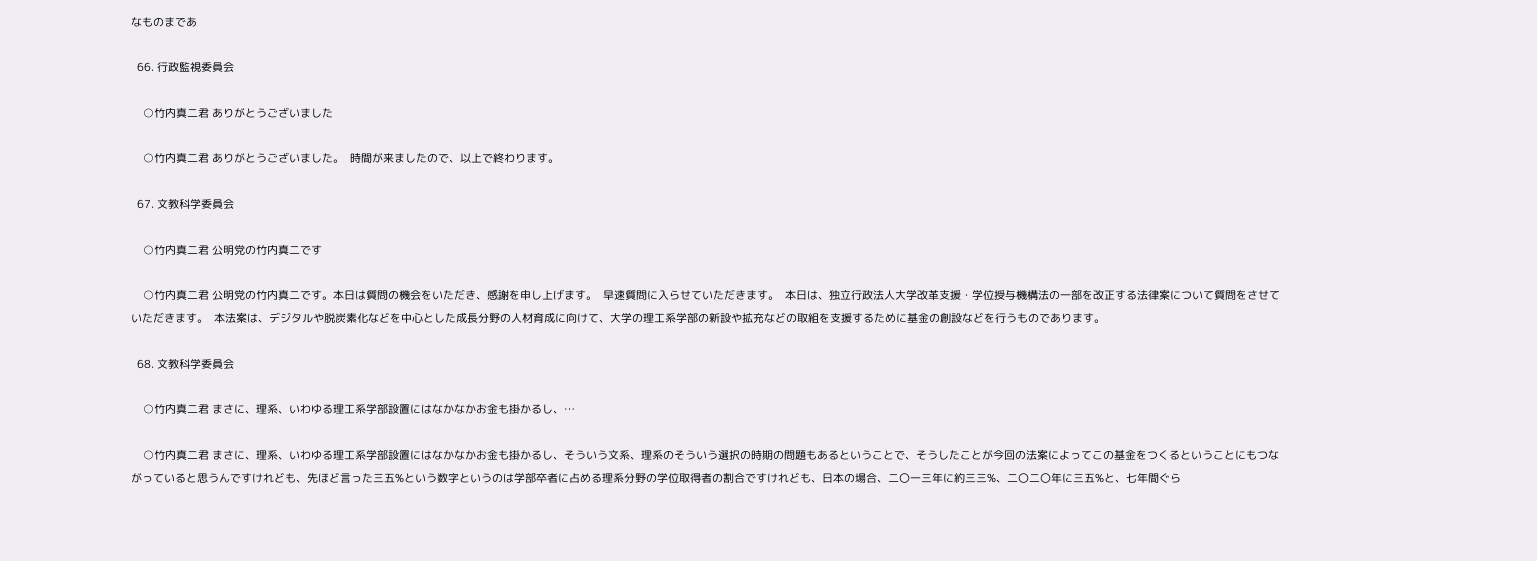なものまであ

  66. 行政監視委員会

    ○竹内真二君 ありがとうございました

    ○竹内真二君 ありがとうございました。  時間が来ましたので、以上で終わります。

  67. 文教科学委員会

    ○竹内真二君 公明党の竹内真二です

    ○竹内真二君 公明党の竹内真二です。本日は質問の機会をいただき、感謝を申し上げます。  早速質問に入らせていただきます。  本日は、独立行政法人大学改革支援・学位授与機構法の一部を改正する法律案について質問をさせていただきます。  本法案は、デジタルや脱炭素化などを中心とした成長分野の人材育成に向けて、大学の理工系学部の新設や拡充などの取組を支援するために基金の創設などを行うものであります。

  68. 文教科学委員会

    ○竹内真二君 まさに、理系、いわゆる理工系学部設置にはなかなかお金も掛かるし、…

    ○竹内真二君 まさに、理系、いわゆる理工系学部設置にはなかなかお金も掛かるし、そういう文系、理系のそういう選択の時期の問題もあるということで、そうしたことが今回の法案によってこの基金をつくるということにもつながっていると思うんですけれども、先ほど言った三五%という数字というのは学部卒者に占める理系分野の学位取得者の割合ですけれども、日本の場合、二〇一三年に約三三%、二〇二〇年に三五%と、七年間ぐら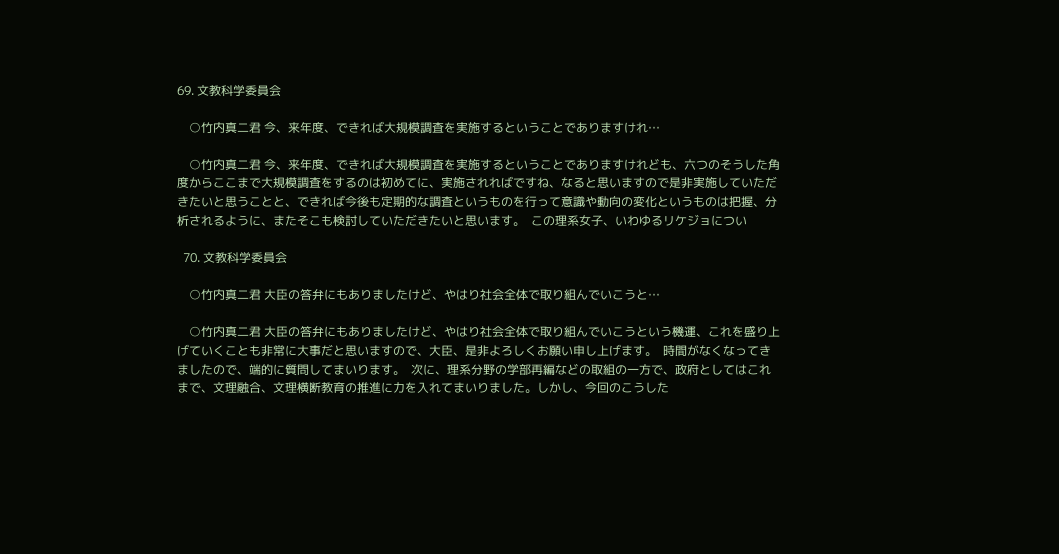69. 文教科学委員会

    ○竹内真二君 今、来年度、できれば大規模調査を実施するということでありますけれ…

    ○竹内真二君 今、来年度、できれば大規模調査を実施するということでありますけれども、六つのそうした角度からここまで大規模調査をするのは初めてに、実施されればですね、なると思いますので是非実施していただきたいと思うことと、できれば今後も定期的な調査というものを行って意識や動向の変化というものは把握、分析されるように、またそこも検討していただきたいと思います。  この理系女子、いわゆるリケジョについ

  70. 文教科学委員会

    ○竹内真二君 大臣の答弁にもありましたけど、やはり社会全体で取り組んでいこうと…

    ○竹内真二君 大臣の答弁にもありましたけど、やはり社会全体で取り組んでいこうという機運、これを盛り上げていくことも非常に大事だと思いますので、大臣、是非よろしくお願い申し上げます。  時間がなくなってきましたので、端的に質問してまいります。  次に、理系分野の学部再編などの取組の一方で、政府としてはこれまで、文理融合、文理横断教育の推進に力を入れてまいりました。しかし、今回のこうした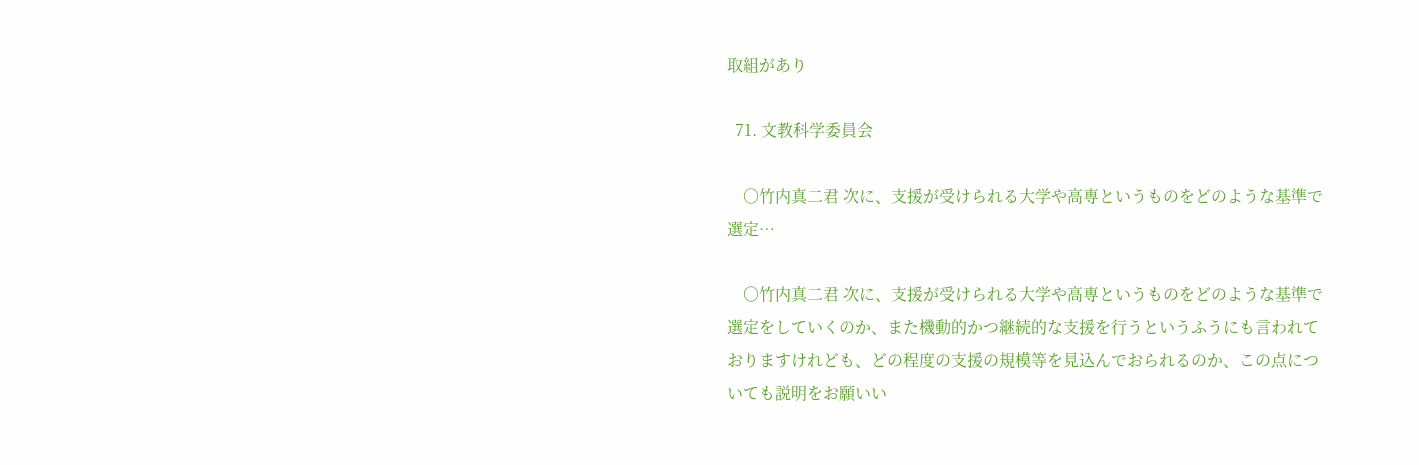取組があり

  71. 文教科学委員会

    ○竹内真二君 次に、支援が受けられる大学や高専というものをどのような基準で選定…

    ○竹内真二君 次に、支援が受けられる大学や高専というものをどのような基準で選定をしていくのか、また機動的かつ継続的な支援を行うというふうにも言われておりますけれども、どの程度の支援の規模等を見込んでおられるのか、この点についても説明をお願いい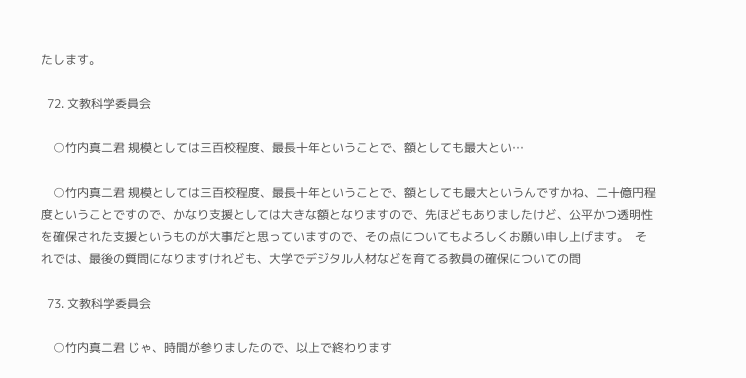たします。

  72. 文教科学委員会

    ○竹内真二君 規模としては三百校程度、最長十年ということで、額としても最大とい…

    ○竹内真二君 規模としては三百校程度、最長十年ということで、額としても最大というんですかね、二十億円程度ということですので、かなり支援としては大きな額となりますので、先ほどもありましたけど、公平かつ透明性を確保された支援というものが大事だと思っていますので、その点についてもよろしくお願い申し上げます。  それでは、最後の質問になりますけれども、大学でデジタル人材などを育てる教員の確保についての問

  73. 文教科学委員会

    ○竹内真二君 じゃ、時間が参りましたので、以上で終わります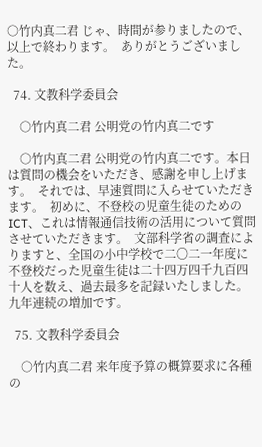○竹内真二君 じゃ、時間が参りましたので、以上で終わります。  ありがとうございました。

  74. 文教科学委員会

    ○竹内真二君 公明党の竹内真二です

    ○竹内真二君 公明党の竹内真二です。本日は質問の機会をいただき、感謝を申し上げます。  それでは、早速質問に入らせていただきます。  初めに、不登校の児童生徒のためのICT、これは情報通信技術の活用について質問させていただきます。  文部科学省の調査によりますと、全国の小中学校で二〇二一年度に不登校だった児童生徒は二十四万四千九百四十人を数え、過去最多を記録いたしました。九年連続の増加です。

  75. 文教科学委員会

    ○竹内真二君 来年度予算の概算要求に各種の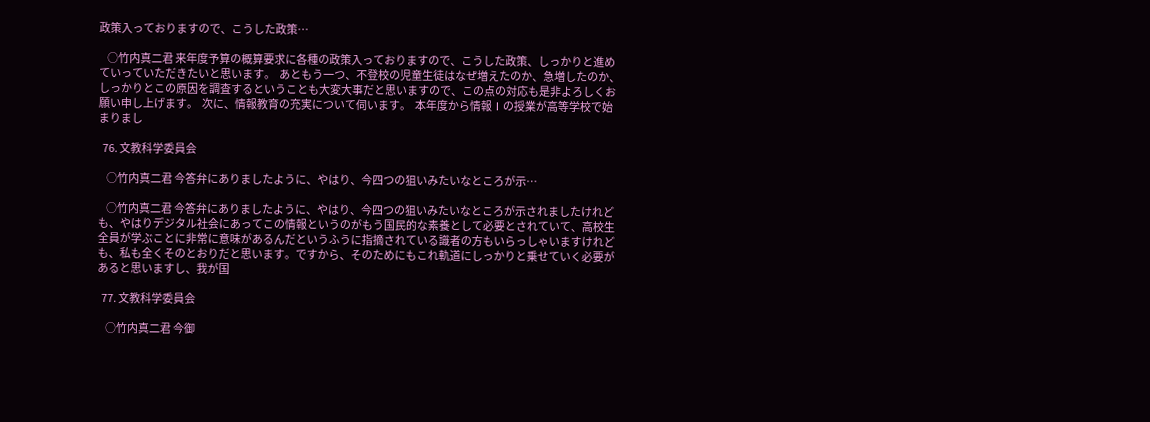政策入っておりますので、こうした政策…

    ○竹内真二君 来年度予算の概算要求に各種の政策入っておりますので、こうした政策、しっかりと進めていっていただきたいと思います。  あともう一つ、不登校の児童生徒はなぜ増えたのか、急増したのか、しっかりとこの原因を調査するということも大変大事だと思いますので、この点の対応も是非よろしくお願い申し上げます。  次に、情報教育の充実について伺います。  本年度から情報Ⅰの授業が高等学校で始まりまし

  76. 文教科学委員会

    ○竹内真二君 今答弁にありましたように、やはり、今四つの狙いみたいなところが示…

    ○竹内真二君 今答弁にありましたように、やはり、今四つの狙いみたいなところが示されましたけれども、やはりデジタル社会にあってこの情報というのがもう国民的な素養として必要とされていて、高校生全員が学ぶことに非常に意味があるんだというふうに指摘されている識者の方もいらっしゃいますけれども、私も全くそのとおりだと思います。ですから、そのためにもこれ軌道にしっかりと乗せていく必要があると思いますし、我が国

  77. 文教科学委員会

    ○竹内真二君 今御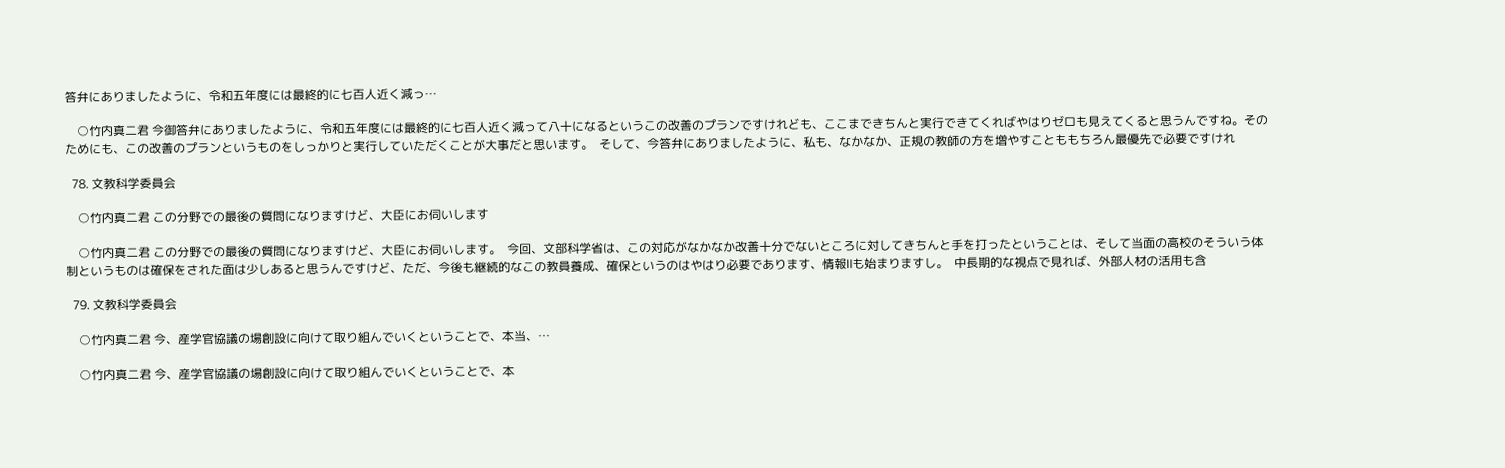答弁にありましたように、令和五年度には最終的に七百人近く減っ…

    ○竹内真二君 今御答弁にありましたように、令和五年度には最終的に七百人近く減って八十になるというこの改善のプランですけれども、ここまできちんと実行できてくればやはりゼロも見えてくると思うんですね。そのためにも、この改善のプランというものをしっかりと実行していただくことが大事だと思います。  そして、今答弁にありましたように、私も、なかなか、正規の教師の方を増やすことももちろん最優先で必要ですけれ

  78. 文教科学委員会

    ○竹内真二君 この分野での最後の質問になりますけど、大臣にお伺いします

    ○竹内真二君 この分野での最後の質問になりますけど、大臣にお伺いします。  今回、文部科学省は、この対応がなかなか改善十分でないところに対してきちんと手を打ったということは、そして当面の高校のそういう体制というものは確保をされた面は少しあると思うんですけど、ただ、今後も継続的なこの教員養成、確保というのはやはり必要であります、情報Ⅱも始まりますし。  中長期的な視点で見れば、外部人材の活用も含

  79. 文教科学委員会

    ○竹内真二君 今、産学官協議の場創設に向けて取り組んでいくということで、本当、…

    ○竹内真二君 今、産学官協議の場創設に向けて取り組んでいくということで、本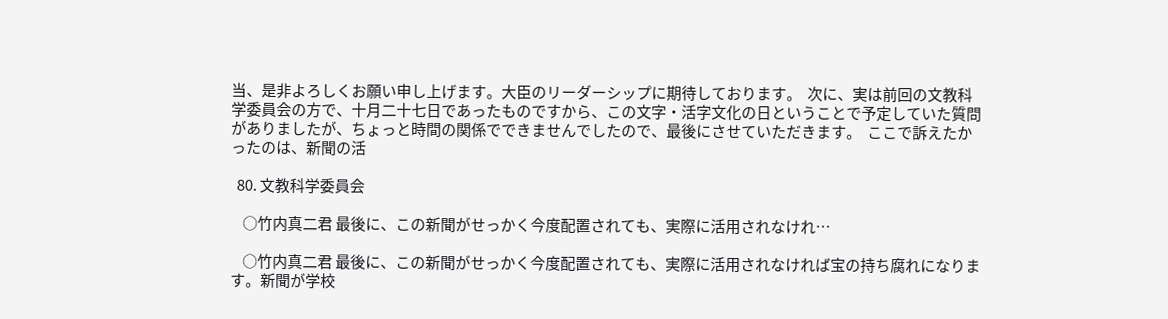当、是非よろしくお願い申し上げます。大臣のリーダーシップに期待しております。  次に、実は前回の文教科学委員会の方で、十月二十七日であったものですから、この文字・活字文化の日ということで予定していた質問がありましたが、ちょっと時間の関係でできませんでしたので、最後にさせていただきます。  ここで訴えたかったのは、新聞の活

  80. 文教科学委員会

    ○竹内真二君 最後に、この新聞がせっかく今度配置されても、実際に活用されなけれ…

    ○竹内真二君 最後に、この新聞がせっかく今度配置されても、実際に活用されなければ宝の持ち腐れになります。新聞が学校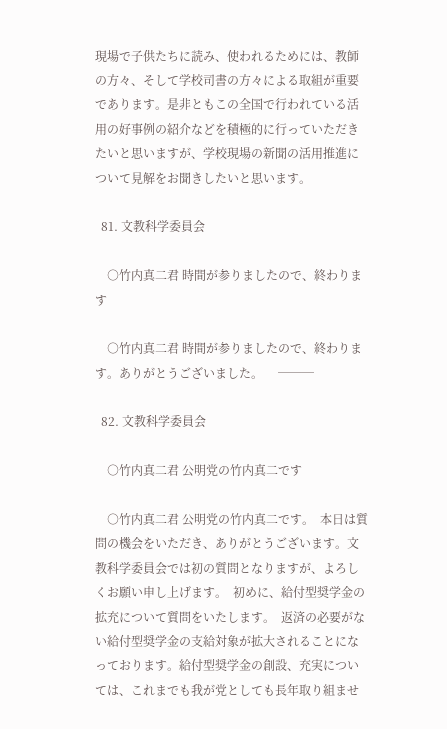現場で子供たちに読み、使われるためには、教師の方々、そして学校司書の方々による取組が重要であります。是非ともこの全国で行われている活用の好事例の紹介などを積極的に行っていただきたいと思いますが、学校現場の新聞の活用推進について見解をお聞きしたいと思います。

  81. 文教科学委員会

    ○竹内真二君 時間が参りましたので、終わります

    ○竹内真二君 時間が参りましたので、終わります。ありがとうございました。     ───

  82. 文教科学委員会

    ○竹内真二君 公明党の竹内真二です

    ○竹内真二君 公明党の竹内真二です。  本日は質問の機会をいただき、ありがとうございます。文教科学委員会では初の質問となりますが、よろしくお願い申し上げます。  初めに、給付型奨学金の拡充について質問をいたします。  返済の必要がない給付型奨学金の支給対象が拡大されることになっております。給付型奨学金の創設、充実については、これまでも我が党としても長年取り組ませ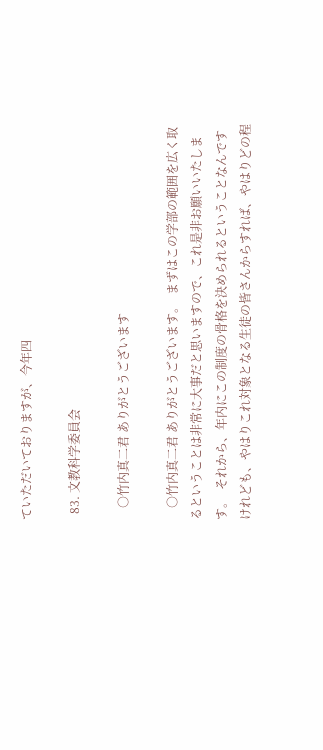ていただいておりますが、今年四

  83. 文教科学委員会

    ○竹内真二君 ありがとうございます

    ○竹内真二君 ありがとうございます。  まずはこの学部の範囲を広く取るということは非常に大事だと思いますので、これ是非お願いいたします。  それから、年内にこの制度の骨格を決められるということなんですけれども、やはりこれ対象となる生徒の皆さんからすれば、やはりどの程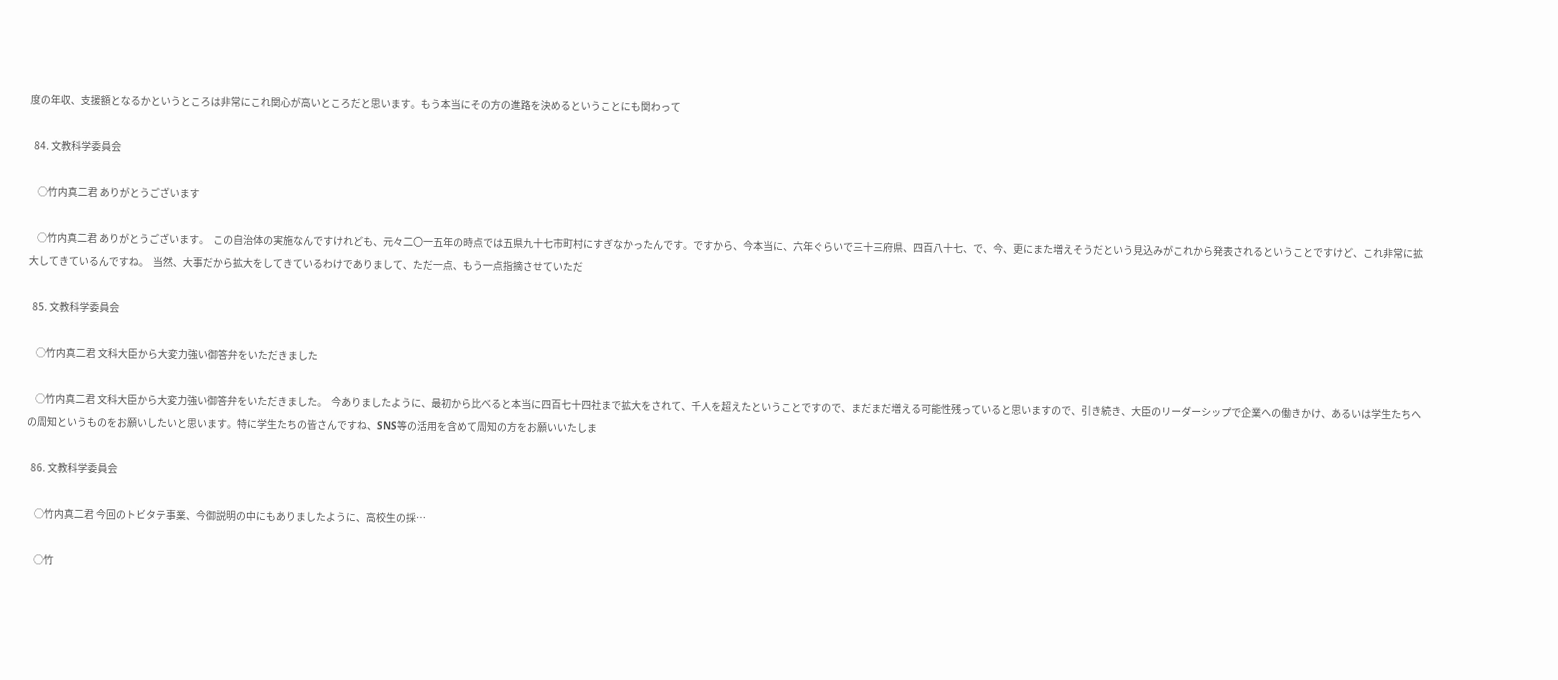度の年収、支援額となるかというところは非常にこれ関心が高いところだと思います。もう本当にその方の進路を決めるということにも関わって

  84. 文教科学委員会

    ○竹内真二君 ありがとうございます

    ○竹内真二君 ありがとうございます。  この自治体の実施なんですけれども、元々二〇一五年の時点では五県九十七市町村にすぎなかったんです。ですから、今本当に、六年ぐらいで三十三府県、四百八十七、で、今、更にまた増えそうだという見込みがこれから発表されるということですけど、これ非常に拡大してきているんですね。  当然、大事だから拡大をしてきているわけでありまして、ただ一点、もう一点指摘させていただ

  85. 文教科学委員会

    ○竹内真二君 文科大臣から大変力強い御答弁をいただきました

    ○竹内真二君 文科大臣から大変力強い御答弁をいただきました。  今ありましたように、最初から比べると本当に四百七十四社まで拡大をされて、千人を超えたということですので、まだまだ増える可能性残っていると思いますので、引き続き、大臣のリーダーシップで企業への働きかけ、あるいは学生たちへの周知というものをお願いしたいと思います。特に学生たちの皆さんですね、SNS等の活用を含めて周知の方をお願いいたしま

  86. 文教科学委員会

    ○竹内真二君 今回のトビタテ事業、今御説明の中にもありましたように、高校生の採…

    ○竹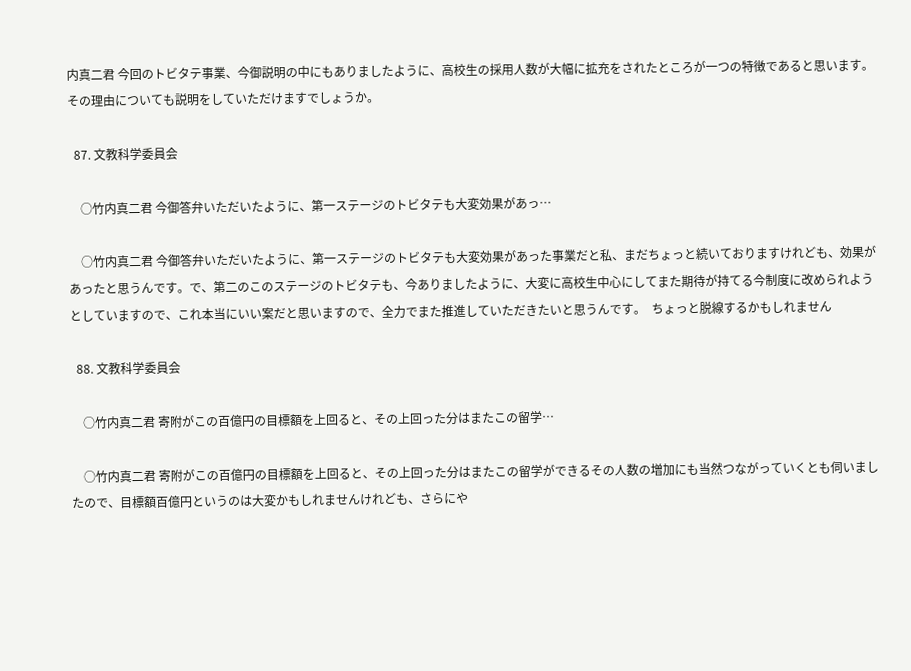内真二君 今回のトビタテ事業、今御説明の中にもありましたように、高校生の採用人数が大幅に拡充をされたところが一つの特徴であると思います。  その理由についても説明をしていただけますでしょうか。

  87. 文教科学委員会

    ○竹内真二君 今御答弁いただいたように、第一ステージのトビタテも大変効果があっ…

    ○竹内真二君 今御答弁いただいたように、第一ステージのトビタテも大変効果があった事業だと私、まだちょっと続いておりますけれども、効果があったと思うんです。で、第二のこのステージのトビタテも、今ありましたように、大変に高校生中心にしてまた期待が持てる今制度に改められようとしていますので、これ本当にいい案だと思いますので、全力でまた推進していただきたいと思うんです。  ちょっと脱線するかもしれません

  88. 文教科学委員会

    ○竹内真二君 寄附がこの百億円の目標額を上回ると、その上回った分はまたこの留学…

    ○竹内真二君 寄附がこの百億円の目標額を上回ると、その上回った分はまたこの留学ができるその人数の増加にも当然つながっていくとも伺いましたので、目標額百億円というのは大変かもしれませんけれども、さらにや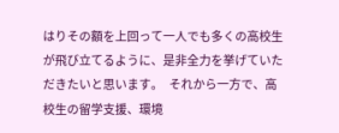はりその額を上回って一人でも多くの高校生が飛び立てるように、是非全力を挙げていただきたいと思います。  それから一方で、高校生の留学支援、環境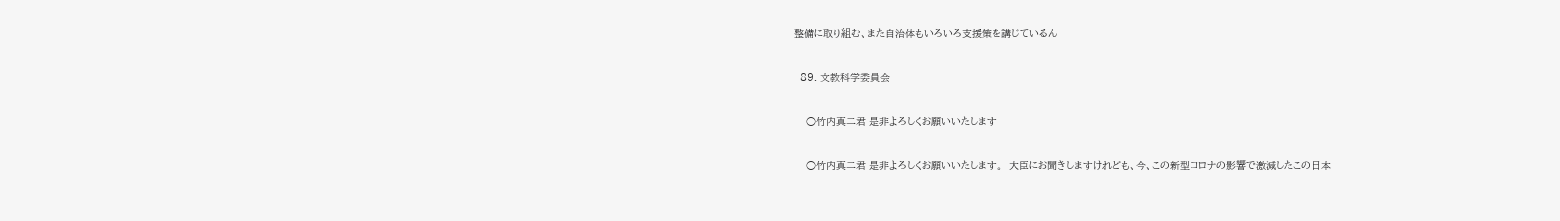整備に取り組む、また自治体もいろいろ支援策を講じているん

  89. 文教科学委員会

    ○竹内真二君 是非よろしくお願いいたします

    ○竹内真二君 是非よろしくお願いいたします。  大臣にお聞きしますけれども、今、この新型コロナの影響で激減したこの日本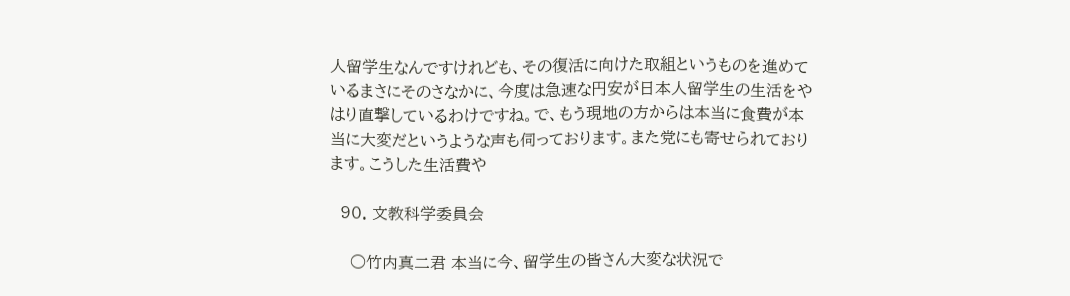人留学生なんですけれども、その復活に向けた取組というものを進めているまさにそのさなかに、今度は急速な円安が日本人留学生の生活をやはり直撃しているわけですね。で、もう現地の方からは本当に食費が本当に大変だというような声も伺っております。また党にも寄せられております。こうした生活費や

  90. 文教科学委員会

    ○竹内真二君 本当に今、留学生の皆さん大変な状況で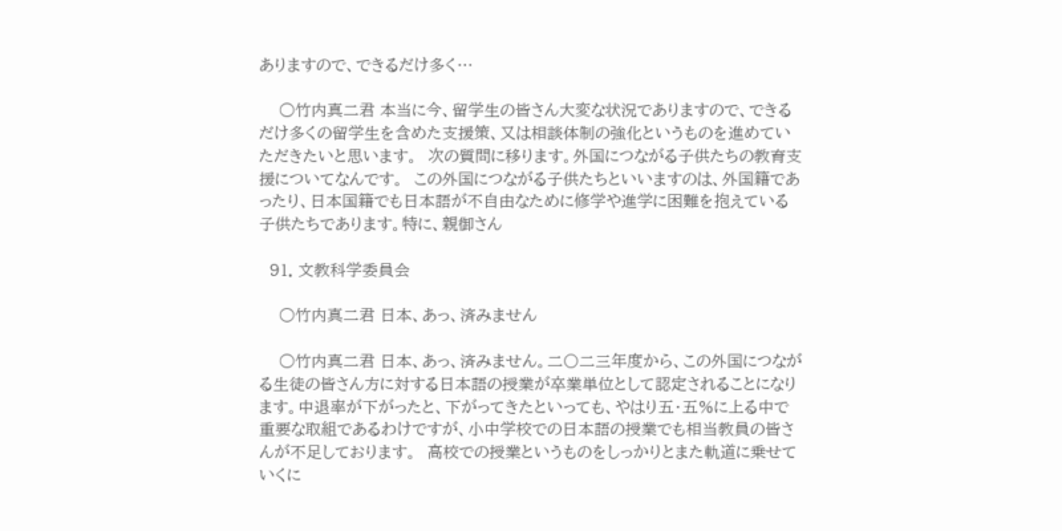ありますので、できるだけ多く…

    ○竹内真二君 本当に今、留学生の皆さん大変な状況でありますので、できるだけ多くの留学生を含めた支援策、又は相談体制の強化というものを進めていただきたいと思います。  次の質問に移ります。外国につながる子供たちの教育支援についてなんです。  この外国につながる子供たちといいますのは、外国籍であったり、日本国籍でも日本語が不自由なために修学や進学に困難を抱えている子供たちであります。特に、親御さん

  91. 文教科学委員会

    ○竹内真二君 日本、あっ、済みません

    ○竹内真二君 日本、あっ、済みません。二〇二三年度から、この外国につながる生徒の皆さん方に対する日本語の授業が卒業単位として認定されることになります。中退率が下がったと、下がってきたといっても、やはり五・五%に上る中で重要な取組であるわけですが、小中学校での日本語の授業でも相当教員の皆さんが不足しております。  高校での授業というものをしっかりとまた軌道に乗せていくに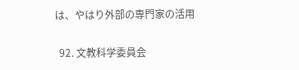は、やはり外部の専門家の活用

  92. 文教科学委員会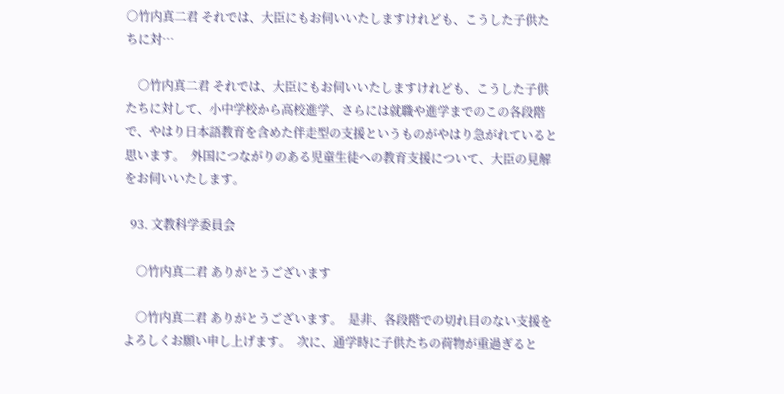○竹内真二君 それでは、大臣にもお伺いいたしますけれども、こうした子供たちに対…

    ○竹内真二君 それでは、大臣にもお伺いいたしますけれども、こうした子供たちに対して、小中学校から高校進学、さらには就職や進学までのこの各段階で、やはり日本語教育を含めた伴走型の支援というものがやはり急がれていると思います。  外国につながりのある児童生徒への教育支援について、大臣の見解をお伺いいたします。

  93. 文教科学委員会

    ○竹内真二君 ありがとうございます

    ○竹内真二君 ありがとうございます。  是非、各段階での切れ目のない支援をよろしくお願い申し上げます。  次に、通学時に子供たちの荷物が重過ぎると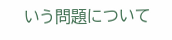いう問題について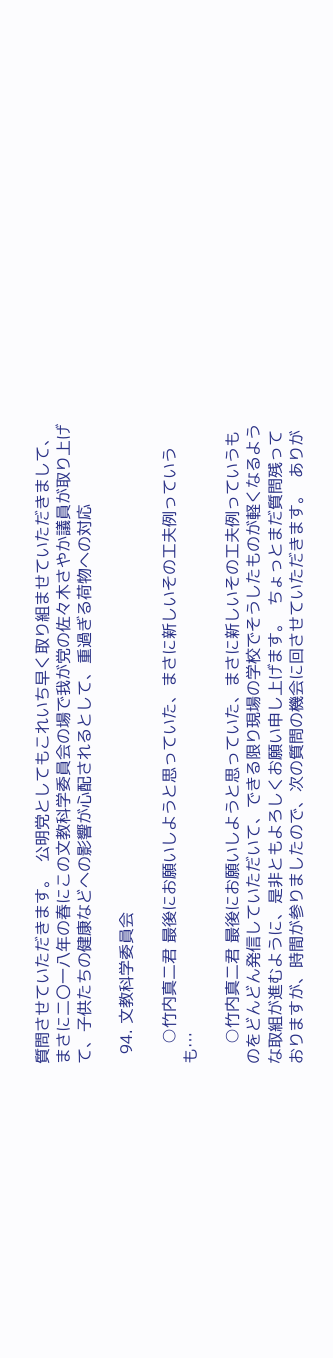質問させていただきます。  公明党としてもこれいち早く取り組ませていただきまして、まさに二〇一八年の春にこの文教科学委員会の場で我が党の佐々木さやか議員が取り上げて、子供たちの健康などへの影響が心配されるとして、重過ぎる荷物への対応

  94. 文教科学委員会

    ○竹内真二君 最後にお願いしようと思っていた、まさに新しいその工夫例っていうも…

    ○竹内真二君 最後にお願いしようと思っていた、まさに新しいその工夫例っていうものをどんどん発信していただいて、できる限り現場の学校でそうしたものが軽くなるような取組が進むように、是非ともよろしくお願い申し上げます。  ちょっとまだ質問残っておりますが、時間が参りましたので、次の質問の機会に回させていただきます。  ありが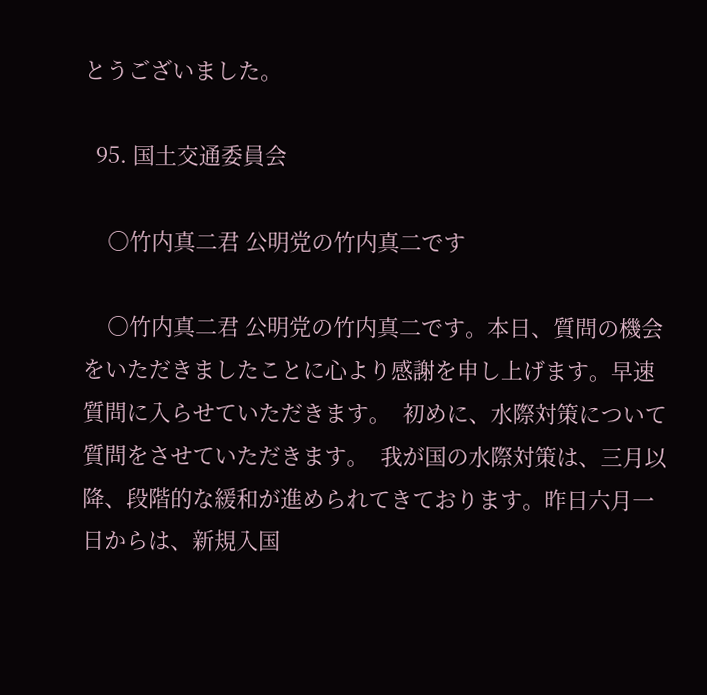とうございました。

  95. 国土交通委員会

    ○竹内真二君 公明党の竹内真二です

    ○竹内真二君 公明党の竹内真二です。本日、質問の機会をいただきましたことに心より感謝を申し上げます。早速質問に入らせていただきます。  初めに、水際対策について質問をさせていただきます。  我が国の水際対策は、三月以降、段階的な緩和が進められてきております。昨日六月一日からは、新規入国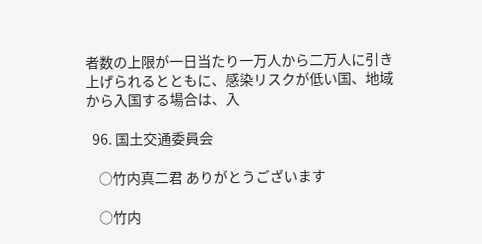者数の上限が一日当たり一万人から二万人に引き上げられるとともに、感染リスクが低い国、地域から入国する場合は、入

  96. 国土交通委員会

    ○竹内真二君 ありがとうございます

    ○竹内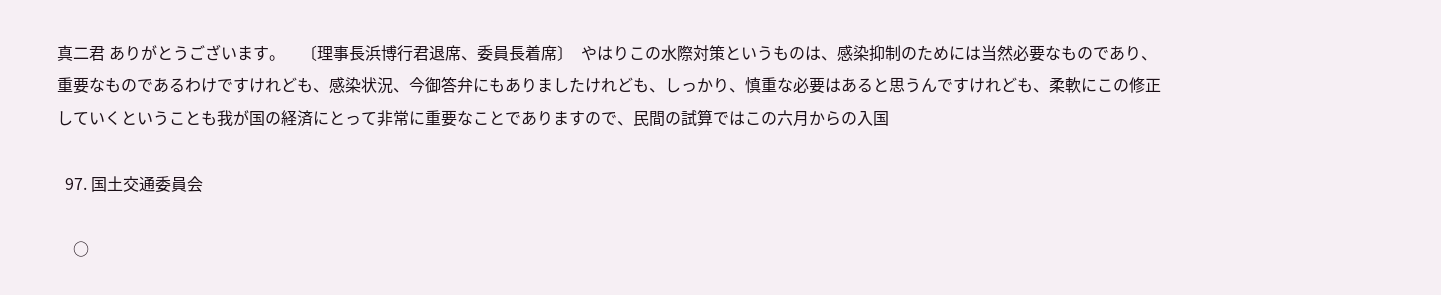真二君 ありがとうございます。    〔理事長浜博行君退席、委員長着席〕  やはりこの水際対策というものは、感染抑制のためには当然必要なものであり、重要なものであるわけですけれども、感染状況、今御答弁にもありましたけれども、しっかり、慎重な必要はあると思うんですけれども、柔軟にこの修正していくということも我が国の経済にとって非常に重要なことでありますので、民間の試算ではこの六月からの入国

  97. 国土交通委員会

    ○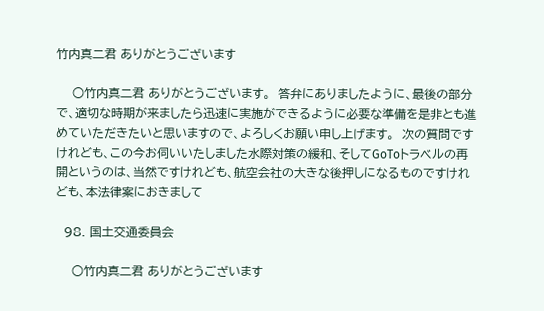竹内真二君 ありがとうございます

    ○竹内真二君 ありがとうございます。  答弁にありましたように、最後の部分で、適切な時期が来ましたら迅速に実施ができるように必要な準備を是非とも進めていただきたいと思いますので、よろしくお願い申し上げます。  次の質問ですけれども、この今お伺いいたしました水際対策の緩和、そしてGoToトラベルの再開というのは、当然ですけれども、航空会社の大きな後押しになるものですけれども、本法律案におきまして

  98. 国土交通委員会

    ○竹内真二君 ありがとうございます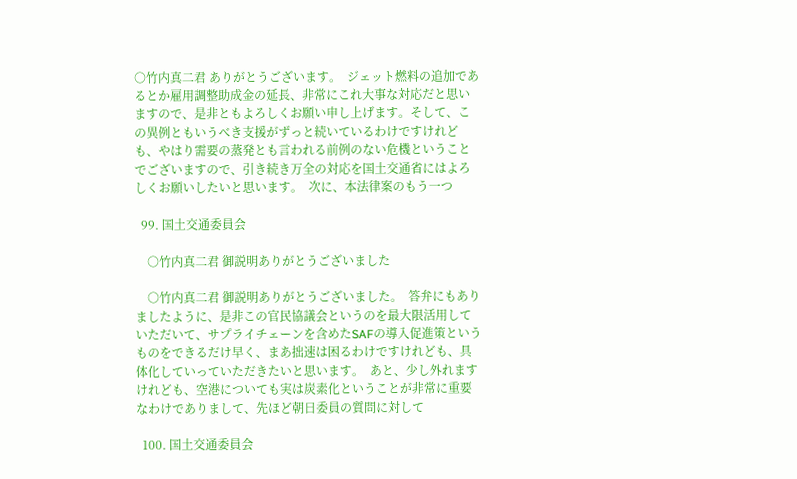○竹内真二君 ありがとうございます。  ジェット燃料の追加であるとか雇用調整助成金の延長、非常にこれ大事な対応だと思いますので、是非ともよろしくお願い申し上げます。そして、この異例ともいうべき支援がずっと続いているわけですけれども、やはり需要の蒸発とも言われる前例のない危機ということでございますので、引き続き万全の対応を国土交通省にはよろしくお願いしたいと思います。  次に、本法律案のもう一つ

  99. 国土交通委員会

    ○竹内真二君 御説明ありがとうございました

    ○竹内真二君 御説明ありがとうございました。  答弁にもありましたように、是非この官民協議会というのを最大限活用していただいて、サプライチェーンを含めたSAFの導入促進策というものをできるだけ早く、まあ拙速は困るわけですけれども、具体化していっていただきたいと思います。  あと、少し外れますけれども、空港についても実は炭素化ということが非常に重要なわけでありまして、先ほど朝日委員の質問に対して

  100. 国土交通委員会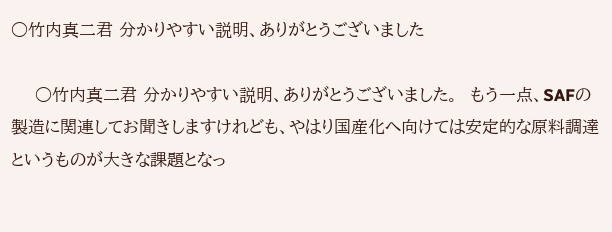○竹内真二君 分かりやすい説明、ありがとうございました

    ○竹内真二君 分かりやすい説明、ありがとうございました。  もう一点、SAFの製造に関連してお聞きしますけれども、やはり国産化へ向けては安定的な原料調達というものが大きな課題となっ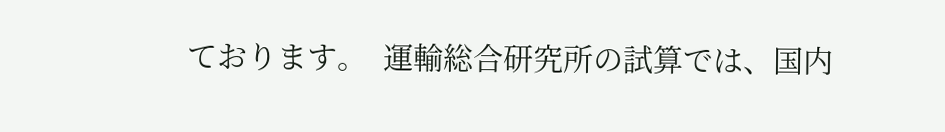ております。  運輸総合研究所の試算では、国内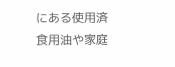にある使用済食用油や家庭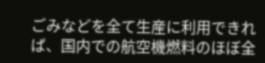ごみなどを全て生産に利用できれば、国内での航空機燃料のほぼ全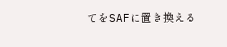てをSAFに置き換える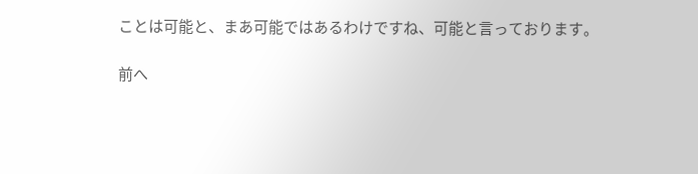ことは可能と、まあ可能ではあるわけですね、可能と言っております。

前へ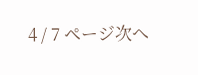4 / 7 ページ次へ